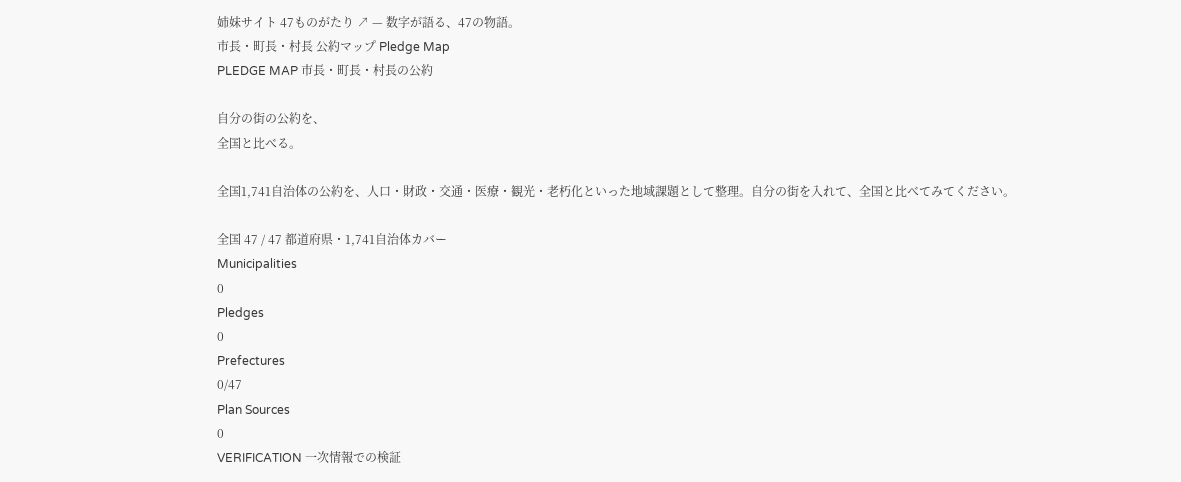姉妹サイト 47ものがたり ↗ — 数字が語る、47の物語。
市長・町長・村長 公約マップ Pledge Map
PLEDGE MAP 市長・町長・村長の公約

自分の街の公約を、
全国と比べる。

全国1,741自治体の公約を、人口・財政・交通・医療・観光・老朽化といった地域課題として整理。自分の街を入れて、全国と比べてみてください。

全国 47 / 47 都道府県・1,741自治体カバー
Municipalities
0
Pledges
0
Prefectures
0/47
Plan Sources
0
VERIFICATION 一次情報での検証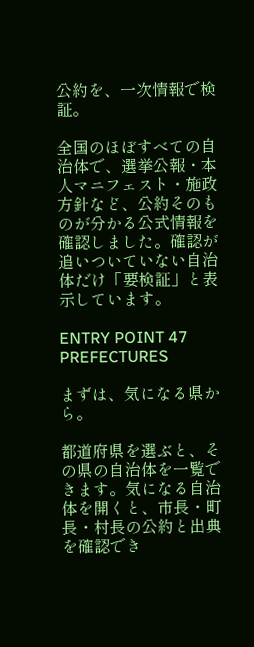公約を、一次情報で検証。

全国のほぼすべての自治体で、選挙公報・本人マニフェスト・施政方針など、公約そのものが分かる公式情報を確認しました。確認が追いついていない自治体だけ「要検証」と表示しています。

ENTRY POINT 47 PREFECTURES

まずは、気になる県から。

都道府県を選ぶと、その県の自治体を一覧できます。気になる自治体を開くと、市長・町長・村長の公約と出典を確認でき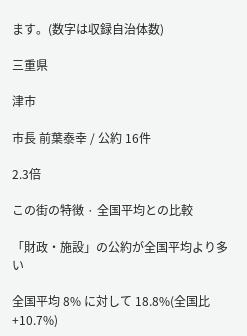ます。(数字は収録自治体数)

三重県

津市

市長 前葉泰幸 / 公約 16件

2.3倍

この街の特徴 · 全国平均との比較

「財政・施設」の公約が全国平均より多い

全国平均 8% に対して 18.8%(全国比 +10.7%)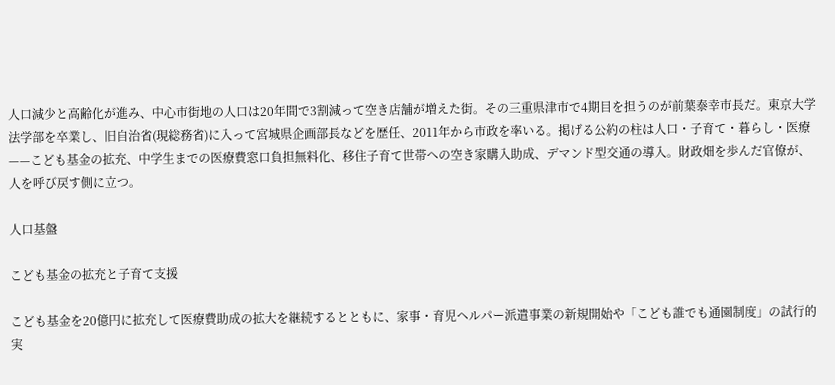人口減少と高齢化が進み、中心市街地の人口は20年間で3割減って空き店舗が増えた街。その三重県津市で4期目を担うのが前葉泰幸市長だ。東京大学法学部を卒業し、旧自治省(現総務省)に入って宮城県企画部長などを歴任、2011年から市政を率いる。掲げる公約の柱は人口・子育て・暮らし・医療——こども基金の拡充、中学生までの医療費窓口負担無料化、移住子育て世帯への空き家購入助成、デマンド型交通の導入。財政畑を歩んだ官僚が、人を呼び戻す側に立つ。

人口基盤

こども基金の拡充と子育て支援

こども基金を20億円に拡充して医療費助成の拡大を継続するとともに、家事・育児ヘルパー派遣事業の新規開始や「こども誰でも通園制度」の試行的実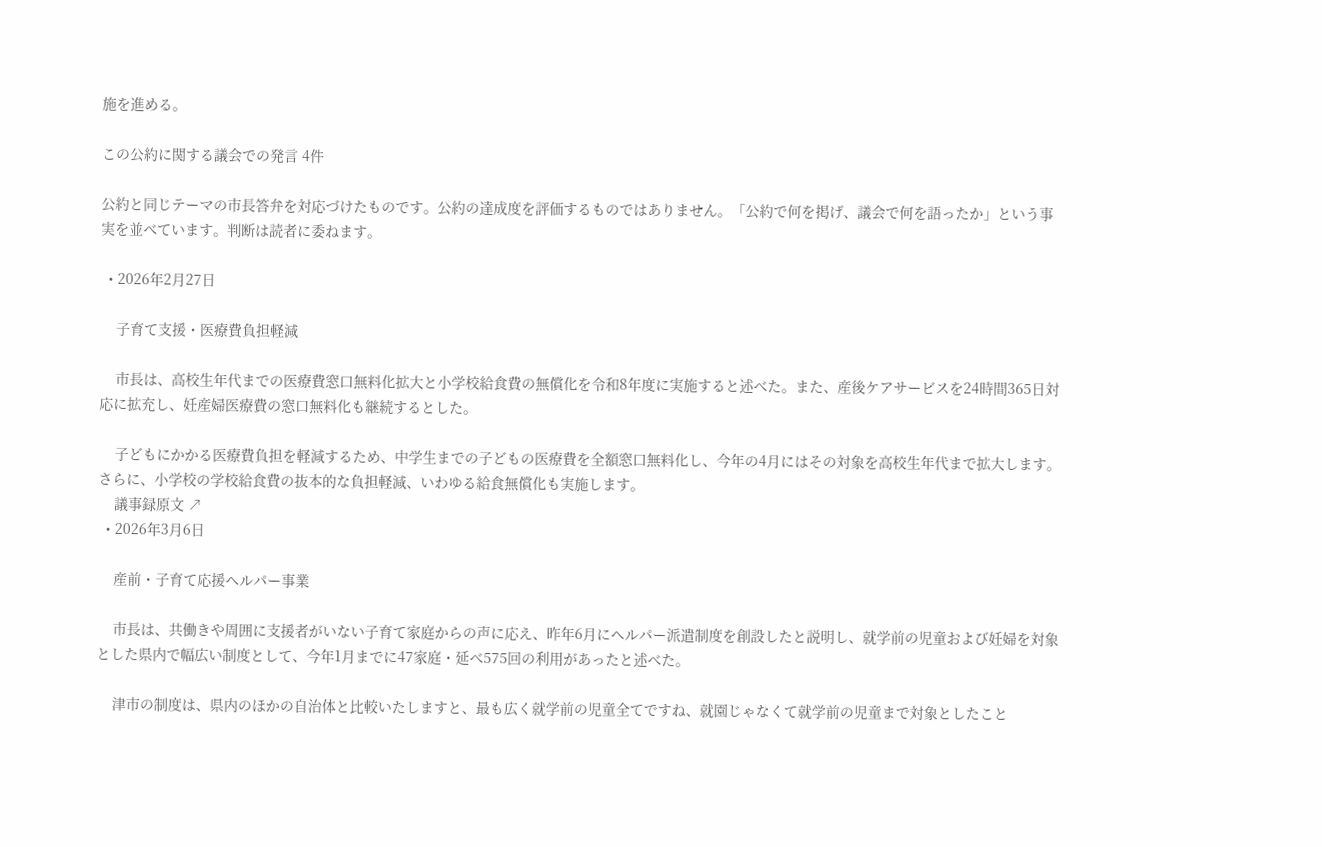施を進める。

この公約に関する議会での発言 4件

公約と同じテーマの市長答弁を対応づけたものです。公約の達成度を評価するものではありません。「公約で何を掲げ、議会で何を語ったか」という事実を並べています。判断は読者に委ねます。

  • 2026年2月27日

    子育て支援・医療費負担軽減

    市長は、高校生年代までの医療費窓口無料化拡大と小学校給食費の無償化を令和8年度に実施すると述べた。また、産後ケアサービスを24時間365日対応に拡充し、妊産婦医療費の窓口無料化も継続するとした。

    子どもにかかる医療費負担を軽減するため、中学生までの子どもの医療費を全額窓口無料化し、今年の4月にはその対象を高校生年代まで拡大します。さらに、小学校の学校給食費の抜本的な負担軽減、いわゆる給食無償化も実施します。
    議事録原文 ↗
  • 2026年3月6日

    産前・子育て応援ヘルパー事業

    市長は、共働きや周囲に支援者がいない子育て家庭からの声に応え、昨年6月にヘルパー派遣制度を創設したと説明し、就学前の児童および妊婦を対象とした県内で幅広い制度として、今年1月までに47家庭・延べ575回の利用があったと述べた。

    津市の制度は、県内のほかの自治体と比較いたしますと、最も広く就学前の児童全てですね、就園じゃなくて就学前の児童まで対象としたこと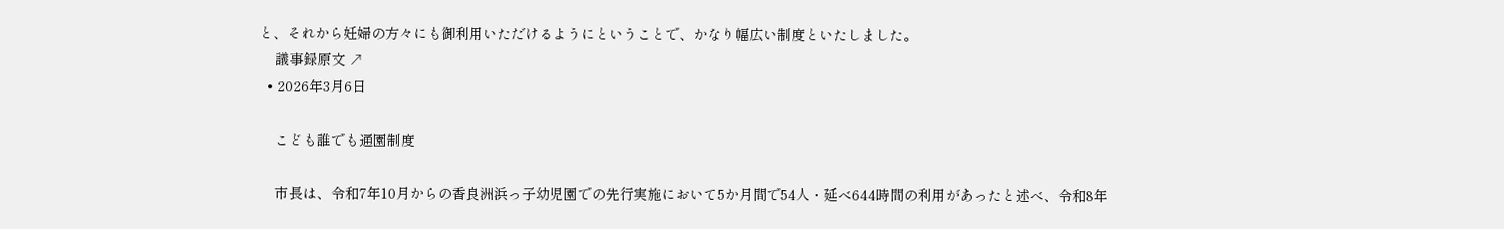と、それから妊婦の方々にも御利用いただけるようにということで、かなり幅広い制度といたしました。
    議事録原文 ↗
  • 2026年3月6日

    こども誰でも通園制度

    市長は、令和7年10月からの香良洲浜っ子幼児園での先行実施において5か月間で54人・延べ644時間の利用があったと述べ、令和8年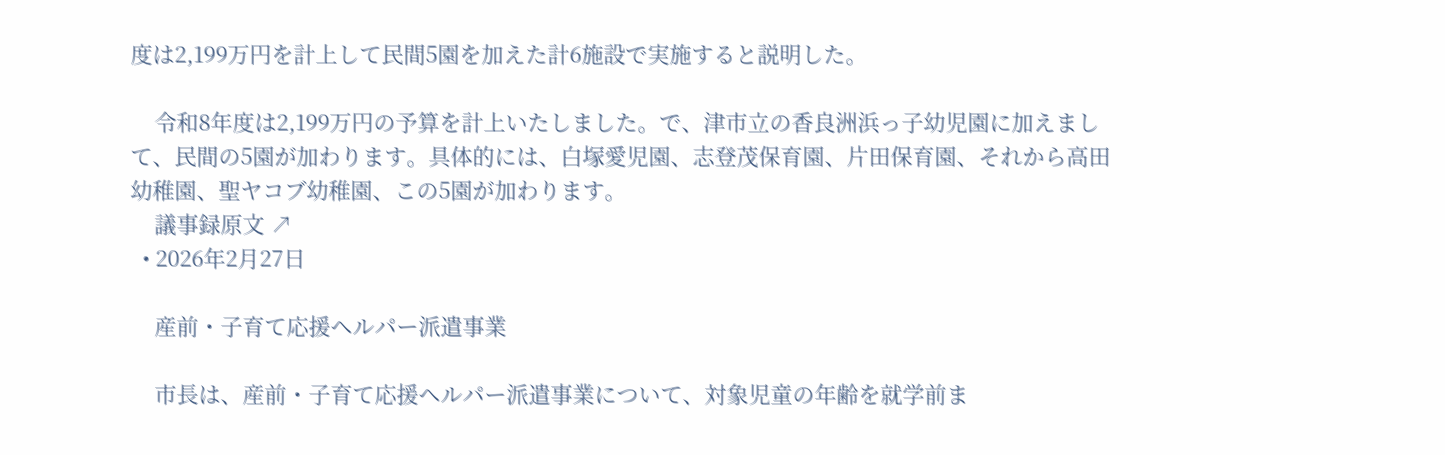度は2,199万円を計上して民間5園を加えた計6施設で実施すると説明した。

    令和8年度は2,199万円の予算を計上いたしました。で、津市立の香良洲浜っ子幼児園に加えまして、民間の5園が加わります。具体的には、白塚愛児園、志登茂保育園、片田保育園、それから高田幼稚園、聖ヤコブ幼稚園、この5園が加わります。
    議事録原文 ↗
  • 2026年2月27日

    産前・子育て応援ヘルパー派遣事業

    市長は、産前・子育て応援ヘルパー派遣事業について、対象児童の年齢を就学前ま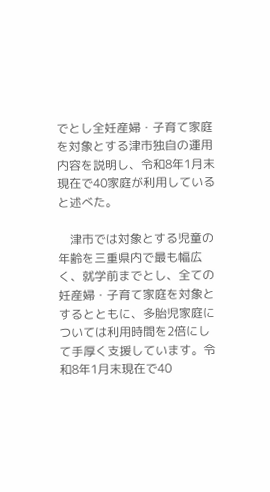でとし全妊産婦・子育て家庭を対象とする津市独自の運用内容を説明し、令和8年1月末現在で40家庭が利用していると述べた。

    津市では対象とする児童の年齢を三重県内で最も幅広く、就学前までとし、全ての妊産婦・子育て家庭を対象とするとともに、多胎児家庭については利用時間を2倍にして手厚く支援しています。令和8年1月末現在で40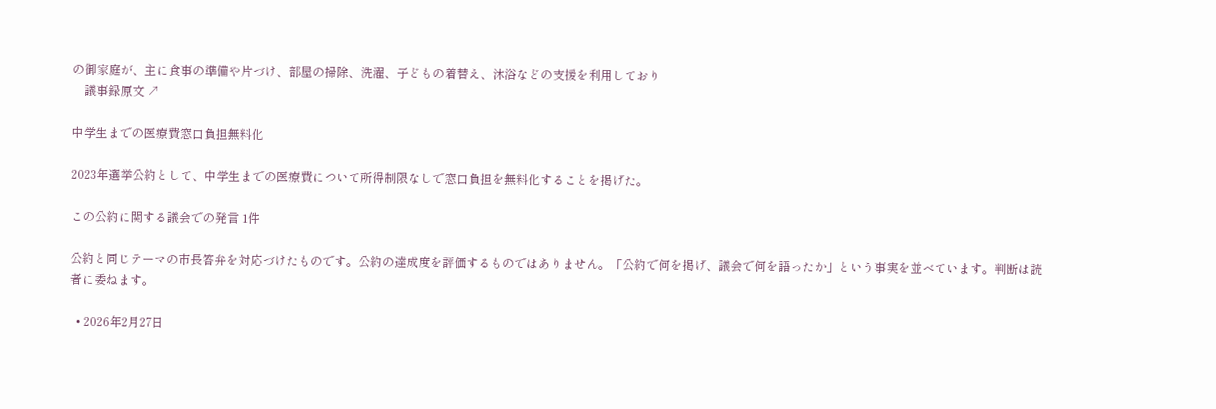の御家庭が、主に食事の準備や片づけ、部屋の掃除、洗濯、子どもの着替え、沐浴などの支援を利用しており
    議事録原文 ↗

中学生までの医療費窓口負担無料化

2023年選挙公約として、中学生までの医療費について所得制限なしで窓口負担を無料化することを掲げた。

この公約に関する議会での発言 1件

公約と同じテーマの市長答弁を対応づけたものです。公約の達成度を評価するものではありません。「公約で何を掲げ、議会で何を語ったか」という事実を並べています。判断は読者に委ねます。

  • 2026年2月27日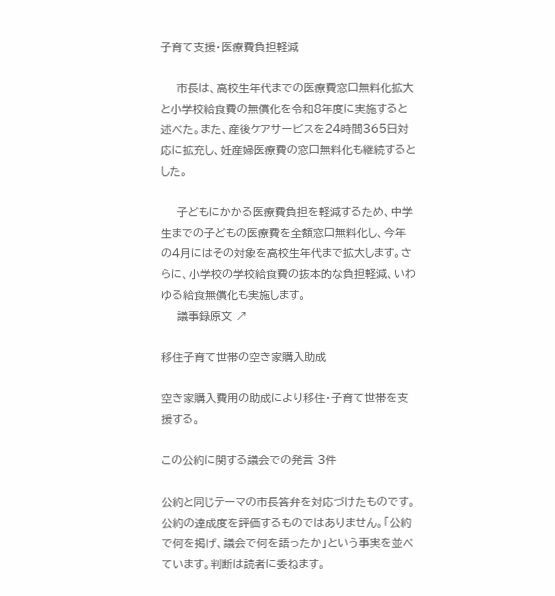子育て支援・医療費負担軽減

    市長は、高校生年代までの医療費窓口無料化拡大と小学校給食費の無償化を令和8年度に実施すると述べた。また、産後ケアサービスを24時間365日対応に拡充し、妊産婦医療費の窓口無料化も継続するとした。

    子どもにかかる医療費負担を軽減するため、中学生までの子どもの医療費を全額窓口無料化し、今年の4月にはその対象を高校生年代まで拡大します。さらに、小学校の学校給食費の抜本的な負担軽減、いわゆる給食無償化も実施します。
    議事録原文 ↗

移住子育て世帯の空き家購入助成

空き家購入費用の助成により移住・子育て世帯を支援する。

この公約に関する議会での発言 3件

公約と同じテーマの市長答弁を対応づけたものです。公約の達成度を評価するものではありません。「公約で何を掲げ、議会で何を語ったか」という事実を並べています。判断は読者に委ねます。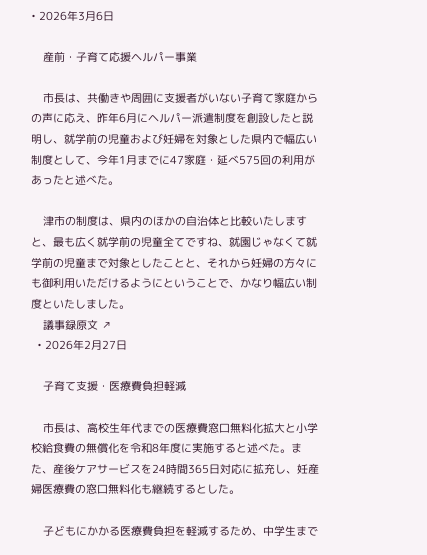• 2026年3月6日

    産前・子育て応援ヘルパー事業

    市長は、共働きや周囲に支援者がいない子育て家庭からの声に応え、昨年6月にヘルパー派遣制度を創設したと説明し、就学前の児童および妊婦を対象とした県内で幅広い制度として、今年1月までに47家庭・延べ575回の利用があったと述べた。

    津市の制度は、県内のほかの自治体と比較いたしますと、最も広く就学前の児童全てですね、就園じゃなくて就学前の児童まで対象としたことと、それから妊婦の方々にも御利用いただけるようにということで、かなり幅広い制度といたしました。
    議事録原文 ↗
  • 2026年2月27日

    子育て支援・医療費負担軽減

    市長は、高校生年代までの医療費窓口無料化拡大と小学校給食費の無償化を令和8年度に実施すると述べた。また、産後ケアサービスを24時間365日対応に拡充し、妊産婦医療費の窓口無料化も継続するとした。

    子どもにかかる医療費負担を軽減するため、中学生まで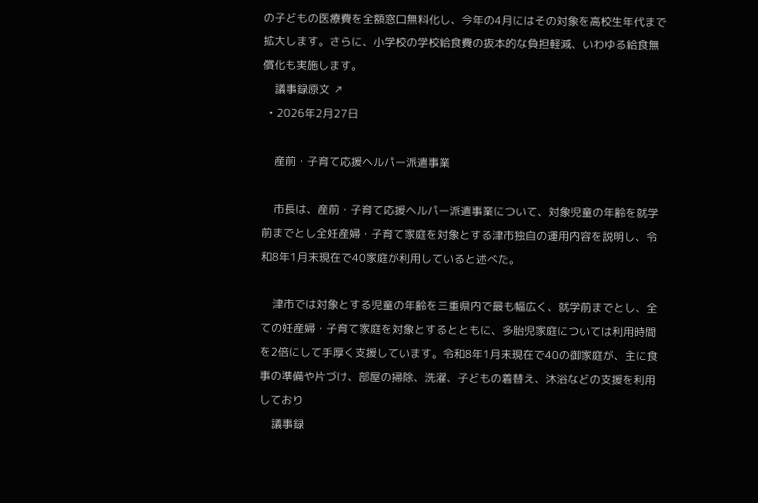の子どもの医療費を全額窓口無料化し、今年の4月にはその対象を高校生年代まで拡大します。さらに、小学校の学校給食費の抜本的な負担軽減、いわゆる給食無償化も実施します。
    議事録原文 ↗
  • 2026年2月27日

    産前・子育て応援ヘルパー派遣事業

    市長は、産前・子育て応援ヘルパー派遣事業について、対象児童の年齢を就学前までとし全妊産婦・子育て家庭を対象とする津市独自の運用内容を説明し、令和8年1月末現在で40家庭が利用していると述べた。

    津市では対象とする児童の年齢を三重県内で最も幅広く、就学前までとし、全ての妊産婦・子育て家庭を対象とするとともに、多胎児家庭については利用時間を2倍にして手厚く支援しています。令和8年1月末現在で40の御家庭が、主に食事の準備や片づけ、部屋の掃除、洗濯、子どもの着替え、沐浴などの支援を利用しており
    議事録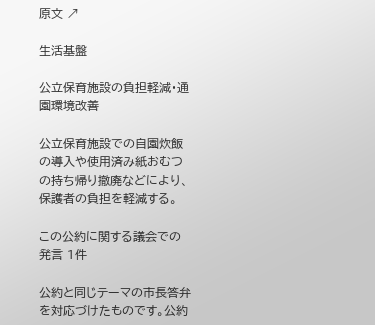原文 ↗

生活基盤

公立保育施設の負担軽減・通園環境改善

公立保育施設での自園炊飯の導入や使用済み紙おむつの持ち帰り撤廃などにより、保護者の負担を軽減する。

この公約に関する議会での発言 1件

公約と同じテーマの市長答弁を対応づけたものです。公約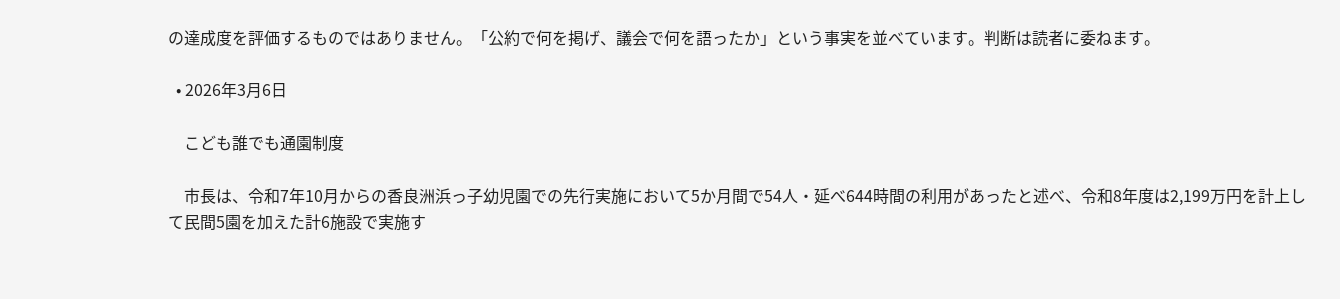の達成度を評価するものではありません。「公約で何を掲げ、議会で何を語ったか」という事実を並べています。判断は読者に委ねます。

  • 2026年3月6日

    こども誰でも通園制度

    市長は、令和7年10月からの香良洲浜っ子幼児園での先行実施において5か月間で54人・延べ644時間の利用があったと述べ、令和8年度は2,199万円を計上して民間5園を加えた計6施設で実施す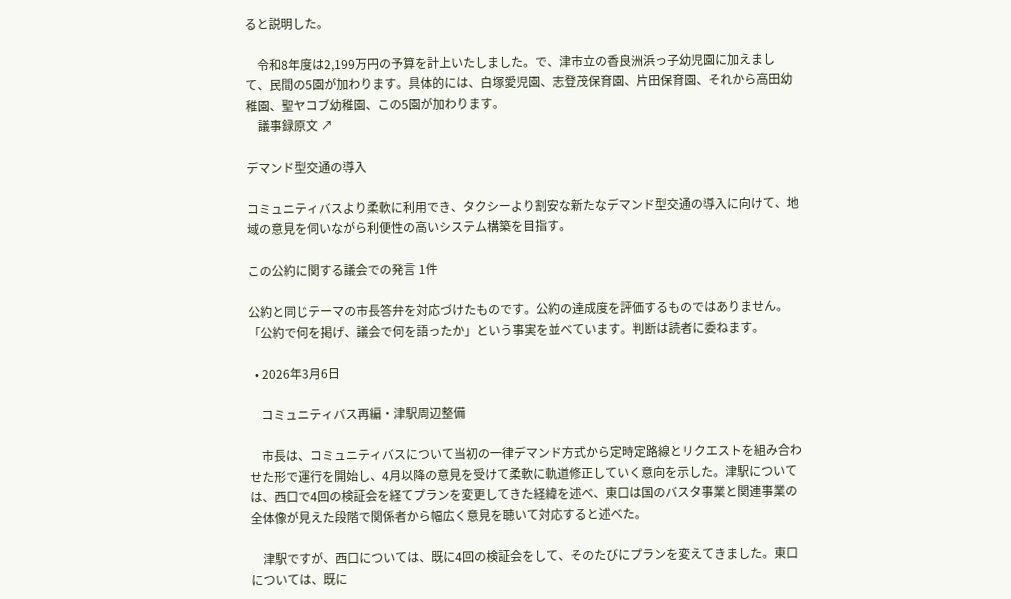ると説明した。

    令和8年度は2,199万円の予算を計上いたしました。で、津市立の香良洲浜っ子幼児園に加えまして、民間の5園が加わります。具体的には、白塚愛児園、志登茂保育園、片田保育園、それから高田幼稚園、聖ヤコブ幼稚園、この5園が加わります。
    議事録原文 ↗

デマンド型交通の導入

コミュニティバスより柔軟に利用でき、タクシーより割安な新たなデマンド型交通の導入に向けて、地域の意見を伺いながら利便性の高いシステム構築を目指す。

この公約に関する議会での発言 1件

公約と同じテーマの市長答弁を対応づけたものです。公約の達成度を評価するものではありません。「公約で何を掲げ、議会で何を語ったか」という事実を並べています。判断は読者に委ねます。

  • 2026年3月6日

    コミュニティバス再編・津駅周辺整備

    市長は、コミュニティバスについて当初の一律デマンド方式から定時定路線とリクエストを組み合わせた形で運行を開始し、4月以降の意見を受けて柔軟に軌道修正していく意向を示した。津駅については、西口で4回の検証会を経てプランを変更してきた経緯を述べ、東口は国のバスタ事業と関連事業の全体像が見えた段階で関係者から幅広く意見を聴いて対応すると述べた。

    津駅ですが、西口については、既に4回の検証会をして、そのたびにプランを変えてきました。東口については、既に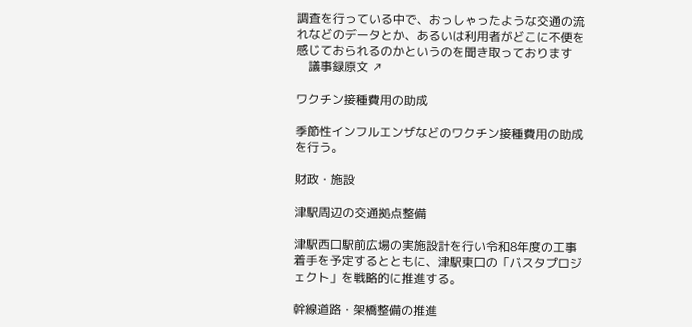調査を行っている中で、おっしゃったような交通の流れなどのデータとか、あるいは利用者がどこに不便を感じておられるのかというのを聞き取っております
    議事録原文 ↗

ワクチン接種費用の助成

季節性インフルエンザなどのワクチン接種費用の助成を行う。

財政・施設

津駅周辺の交通拠点整備

津駅西口駅前広場の実施設計を行い令和8年度の工事着手を予定するとともに、津駅東口の「バスタプロジェクト」を戦略的に推進する。

幹線道路・架橋整備の推進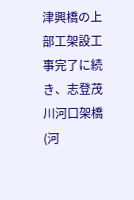津興橋の上部工架設工事完了に続き、志登茂川河口架橋(河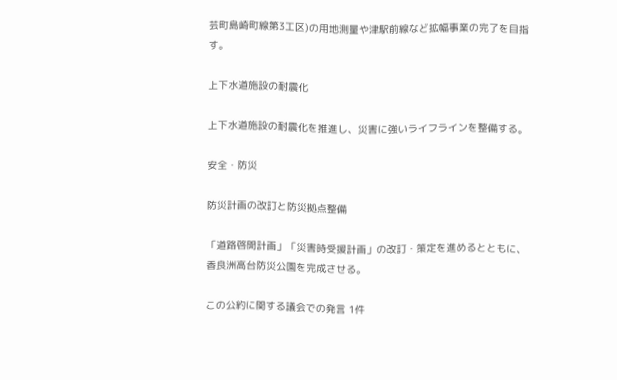芸町島崎町線第3工区)の用地測量や津駅前線など拡幅事業の完了を目指す。

上下水道施設の耐震化

上下水道施設の耐震化を推進し、災害に強いライフラインを整備する。

安全・防災

防災計画の改訂と防災拠点整備

「道路啓開計画」「災害時受援計画」の改訂・策定を進めるとともに、香良洲高台防災公園を完成させる。

この公約に関する議会での発言 1件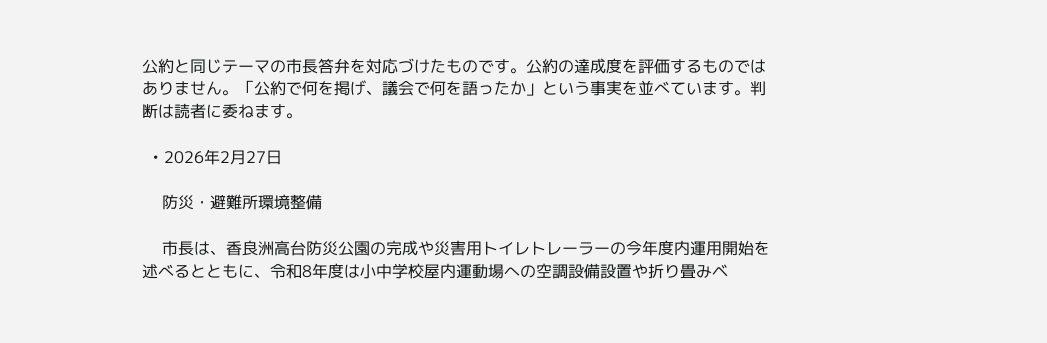公約と同じテーマの市長答弁を対応づけたものです。公約の達成度を評価するものではありません。「公約で何を掲げ、議会で何を語ったか」という事実を並べています。判断は読者に委ねます。

  • 2026年2月27日

    防災・避難所環境整備

    市長は、香良洲高台防災公園の完成や災害用トイレトレーラーの今年度内運用開始を述べるとともに、令和8年度は小中学校屋内運動場への空調設備設置や折り畳みベ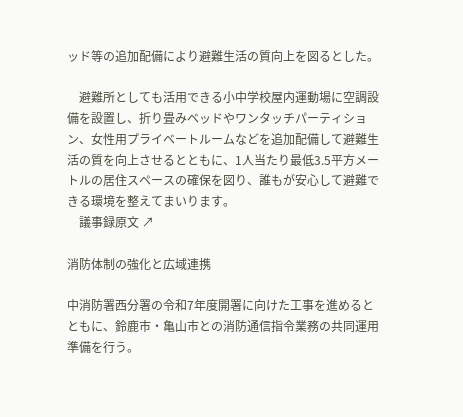ッド等の追加配備により避難生活の質向上を図るとした。

    避難所としても活用できる小中学校屋内運動場に空調設備を設置し、折り畳みベッドやワンタッチパーティション、女性用プライベートルームなどを追加配備して避難生活の質を向上させるとともに、1人当たり最低3.5平方メートルの居住スペースの確保を図り、誰もが安心して避難できる環境を整えてまいります。
    議事録原文 ↗

消防体制の強化と広域連携

中消防署西分署の令和7年度開署に向けた工事を進めるとともに、鈴鹿市・亀山市との消防通信指令業務の共同運用準備を行う。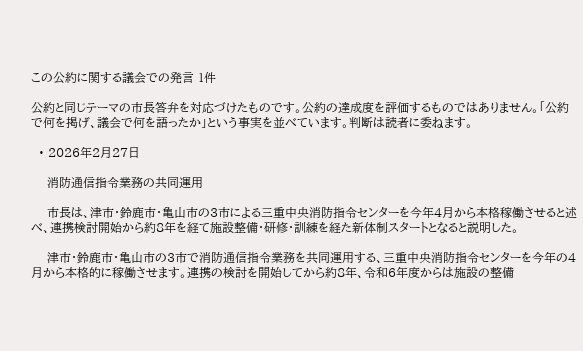この公約に関する議会での発言 1件

公約と同じテーマの市長答弁を対応づけたものです。公約の達成度を評価するものではありません。「公約で何を掲げ、議会で何を語ったか」という事実を並べています。判断は読者に委ねます。

  • 2026年2月27日

    消防通信指令業務の共同運用

    市長は、津市・鈴鹿市・亀山市の3市による三重中央消防指令センターを今年4月から本格稼働させると述べ、連携検討開始から約8年を経て施設整備・研修・訓練を経た新体制スタートとなると説明した。

    津市・鈴鹿市・亀山市の3市で消防通信指令業務を共同運用する、三重中央消防指令センターを今年の4月から本格的に稼働させます。連携の検討を開始してから約8年、令和6年度からは施設の整備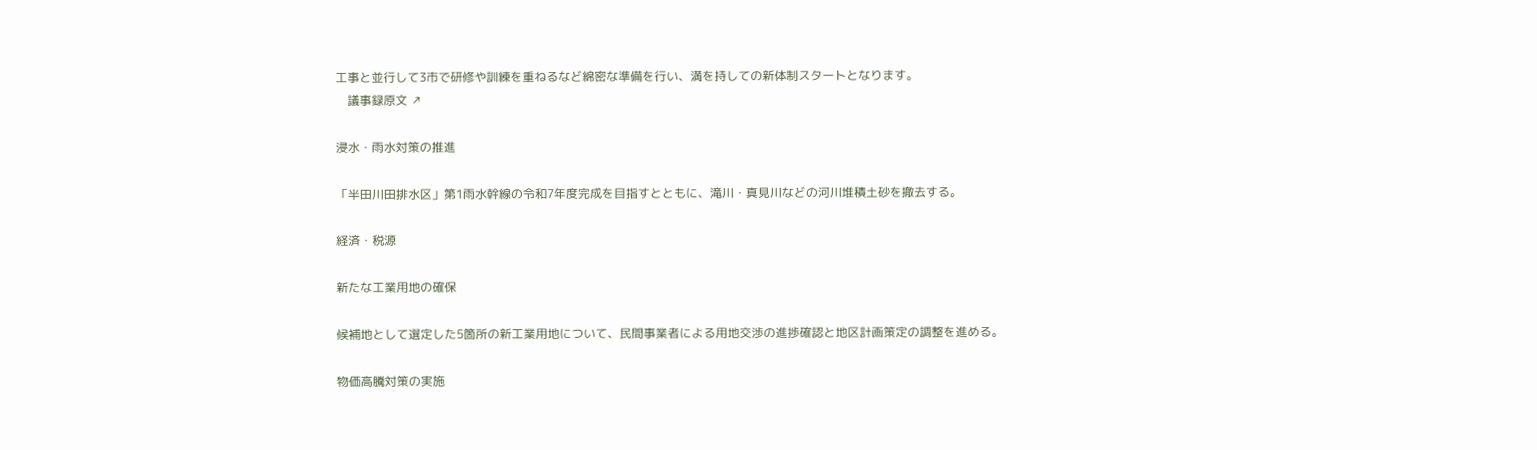工事と並行して3市で研修や訓練を重ねるなど綿密な準備を行い、満を持しての新体制スタートとなります。
    議事録原文 ↗

浸水・雨水対策の推進

「半田川田排水区」第1雨水幹線の令和7年度完成を目指すとともに、滝川・真見川などの河川堆積土砂を撤去する。

経済・税源

新たな工業用地の確保

候補地として選定した5箇所の新工業用地について、民間事業者による用地交渉の進捗確認と地区計画策定の調整を進める。

物価高騰対策の実施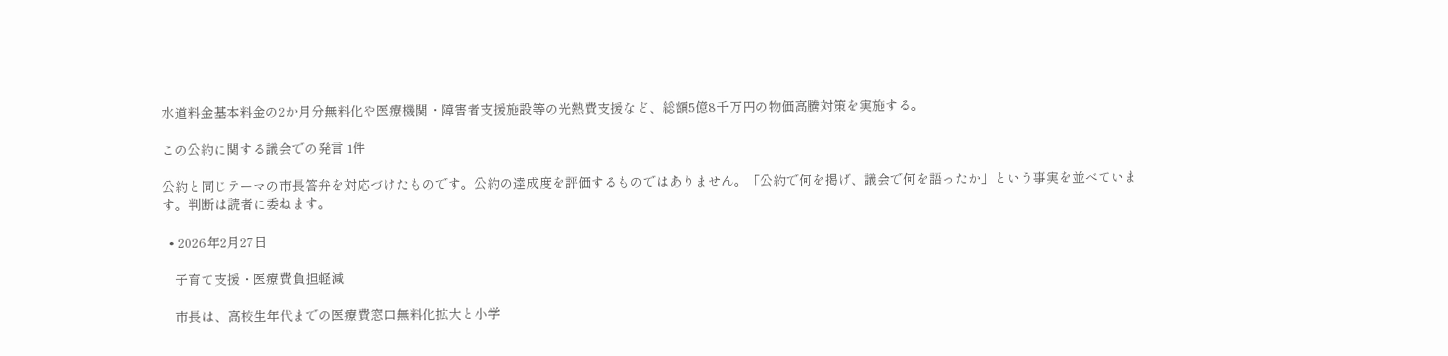水道料金基本料金の2か月分無料化や医療機関・障害者支援施設等の光熱費支援など、総額5億8千万円の物価高騰対策を実施する。

この公約に関する議会での発言 1件

公約と同じテーマの市長答弁を対応づけたものです。公約の達成度を評価するものではありません。「公約で何を掲げ、議会で何を語ったか」という事実を並べています。判断は読者に委ねます。

  • 2026年2月27日

    子育て支援・医療費負担軽減

    市長は、高校生年代までの医療費窓口無料化拡大と小学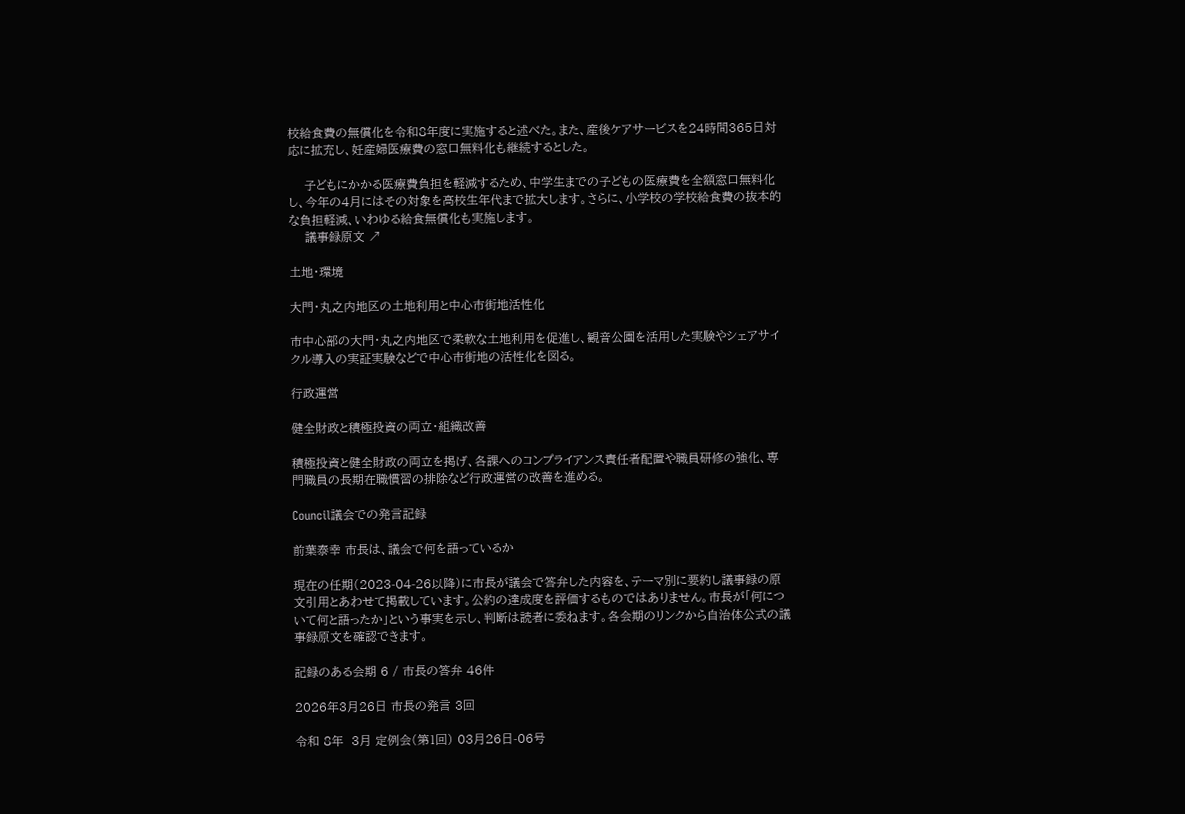校給食費の無償化を令和8年度に実施すると述べた。また、産後ケアサービスを24時間365日対応に拡充し、妊産婦医療費の窓口無料化も継続するとした。

    子どもにかかる医療費負担を軽減するため、中学生までの子どもの医療費を全額窓口無料化し、今年の4月にはその対象を高校生年代まで拡大します。さらに、小学校の学校給食費の抜本的な負担軽減、いわゆる給食無償化も実施します。
    議事録原文 ↗

土地・環境

大門・丸之内地区の土地利用と中心市街地活性化

市中心部の大門・丸之内地区で柔軟な土地利用を促進し、観音公園を活用した実験やシェアサイクル導入の実証実験などで中心市街地の活性化を図る。

行政運営

健全財政と積極投資の両立・組織改善

積極投資と健全財政の両立を掲げ、各課へのコンプライアンス責任者配置や職員研修の強化、専門職員の長期在職慣習の排除など行政運営の改善を進める。

Council議会での発言記録

前葉泰幸 市長は、議会で何を語っているか

現在の任期(2023-04-26以降)に市長が議会で答弁した内容を、テーマ別に要約し議事録の原文引用とあわせて掲載しています。公約の達成度を評価するものではありません。市長が「何について何と語ったか」という事実を示し、判断は読者に委ねます。各会期のリンクから自治体公式の議事録原文を確認できます。

記録のある会期 6 / 市長の答弁 46件

2026年3月26日 市長の発言 3回

令和 8年  3月 定例会(第1回) 03月26日-06号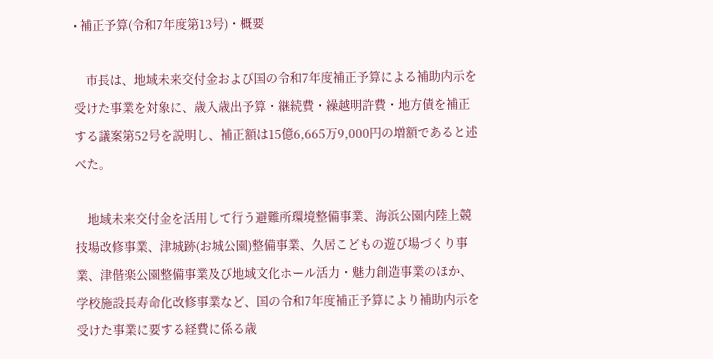• 補正予算(令和7年度第13号)・概要

    市長は、地域未来交付金および国の令和7年度補正予算による補助内示を受けた事業を対象に、歳入歳出予算・継続費・繰越明許費・地方債を補正する議案第52号を説明し、補正額は15億6,665万9,000円の増額であると述べた。

    地域未来交付金を活用して行う避難所環境整備事業、海浜公園内陸上競技場改修事業、津城跡(お城公園)整備事業、久居こどもの遊び場づくり事業、津偕楽公園整備事業及び地域文化ホール活力・魅力創造事業のほか、学校施設長寿命化改修事業など、国の令和7年度補正予算により補助内示を受けた事業に要する経費に係る歳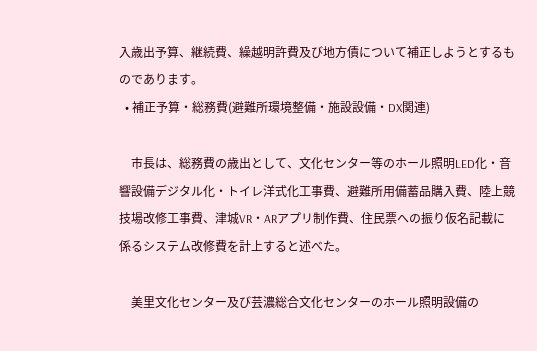入歳出予算、継続費、繰越明許費及び地方債について補正しようとするものであります。
  • 補正予算・総務費(避難所環境整備・施設設備・DX関連)

    市長は、総務費の歳出として、文化センター等のホール照明LED化・音響設備デジタル化・トイレ洋式化工事費、避難所用備蓄品購入費、陸上競技場改修工事費、津城VR・ARアプリ制作費、住民票への振り仮名記載に係るシステム改修費を計上すると述べた。

    美里文化センター及び芸濃総合文化センターのホール照明設備の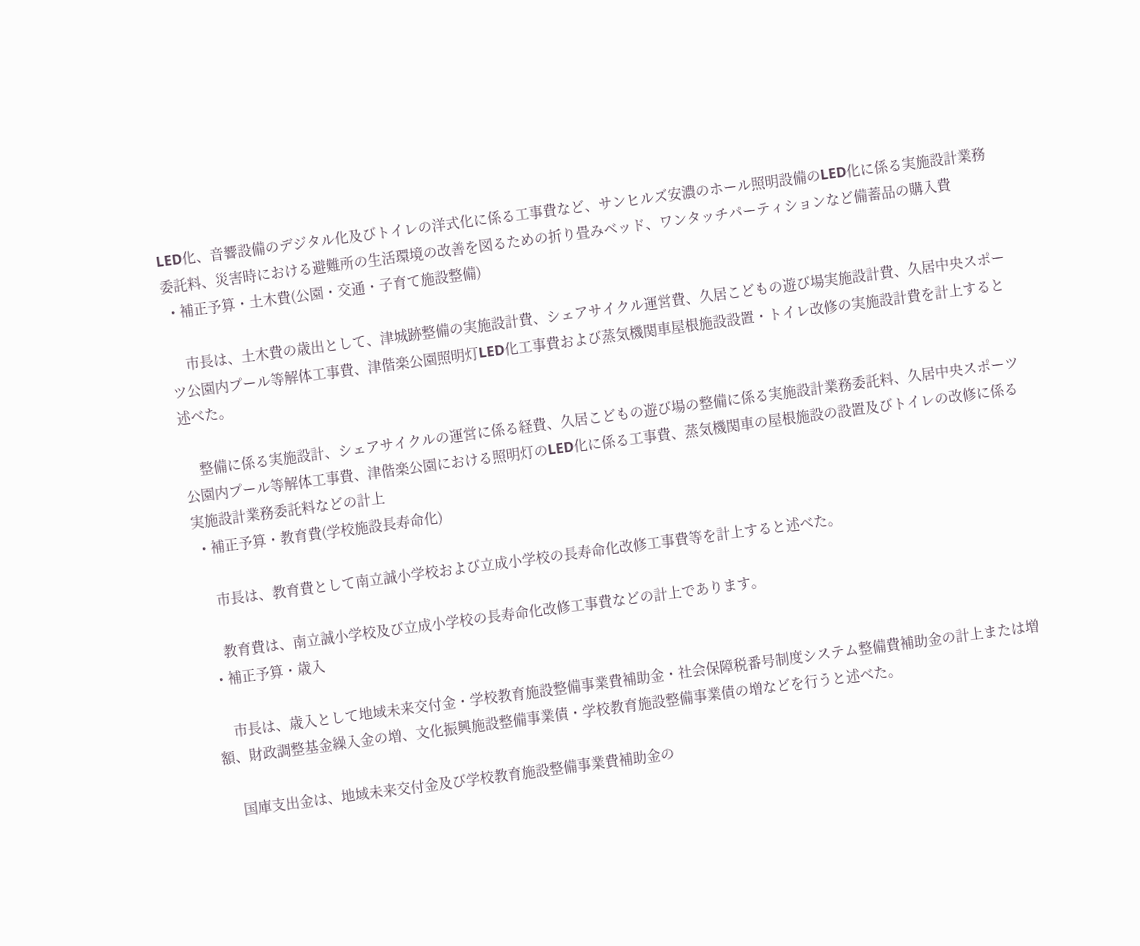LED化、音響設備のデジタル化及びトイレの洋式化に係る工事費など、サンヒルズ安濃のホール照明設備のLED化に係る実施設計業務委託料、災害時における避難所の生活環境の改善を図るための折り畳みベッド、ワンタッチパーティションなど備蓄品の購入費
  • 補正予算・土木費(公園・交通・子育て施設整備)

    市長は、土木費の歳出として、津城跡整備の実施設計費、シェアサイクル運営費、久居こどもの遊び場実施設計費、久居中央スポーツ公園内プール等解体工事費、津偕楽公園照明灯LED化工事費および蒸気機関車屋根施設設置・トイレ改修の実施設計費を計上すると述べた。

    整備に係る実施設計、シェアサイクルの運営に係る経費、久居こどもの遊び場の整備に係る実施設計業務委託料、久居中央スポーツ公園内プール等解体工事費、津偕楽公園における照明灯のLED化に係る工事費、蒸気機関車の屋根施設の設置及びトイレの改修に係る実施設計業務委託料などの計上
  • 補正予算・教育費(学校施設長寿命化)

    市長は、教育費として南立誠小学校および立成小学校の長寿命化改修工事費等を計上すると述べた。

    教育費は、南立誠小学校及び立成小学校の長寿命化改修工事費などの計上であります。
  • 補正予算・歳入

    市長は、歳入として地域未来交付金・学校教育施設整備事業費補助金・社会保障税番号制度システム整備費補助金の計上または増額、財政調整基金繰入金の増、文化振興施設整備事業債・学校教育施設整備事業債の増などを行うと述べた。

    国庫支出金は、地域未来交付金及び学校教育施設整備事業費補助金の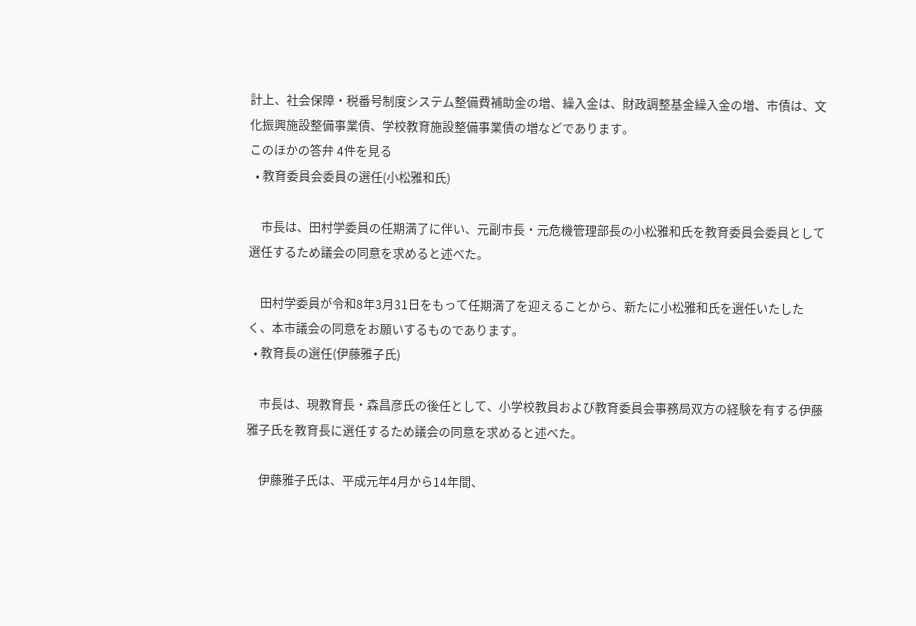計上、社会保障・税番号制度システム整備費補助金の増、繰入金は、財政調整基金繰入金の増、市債は、文化振興施設整備事業債、学校教育施設整備事業債の増などであります。
このほかの答弁 4件を見る
  • 教育委員会委員の選任(小松雅和氏)

    市長は、田村学委員の任期満了に伴い、元副市長・元危機管理部長の小松雅和氏を教育委員会委員として選任するため議会の同意を求めると述べた。

    田村学委員が令和8年3月31日をもって任期満了を迎えることから、新たに小松雅和氏を選任いたしたく、本市議会の同意をお願いするものであります。
  • 教育長の選任(伊藤雅子氏)

    市長は、現教育長・森昌彦氏の後任として、小学校教員および教育委員会事務局双方の経験を有する伊藤雅子氏を教育長に選任するため議会の同意を求めると述べた。

    伊藤雅子氏は、平成元年4月から14年間、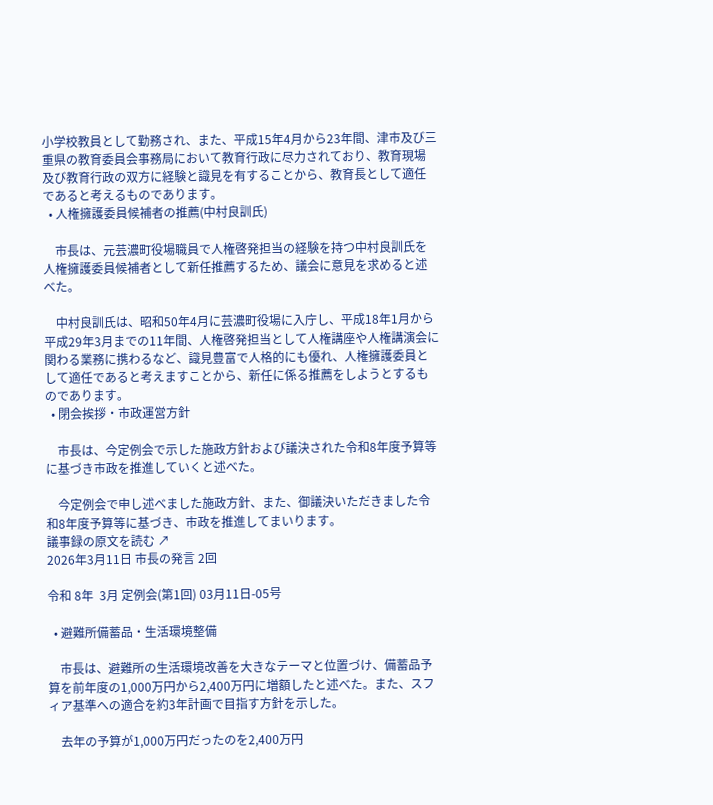小学校教員として勤務され、また、平成15年4月から23年間、津市及び三重県の教育委員会事務局において教育行政に尽力されており、教育現場及び教育行政の双方に経験と識見を有することから、教育長として適任であると考えるものであります。
  • 人権擁護委員候補者の推薦(中村良訓氏)

    市長は、元芸濃町役場職員で人権啓発担当の経験を持つ中村良訓氏を人権擁護委員候補者として新任推薦するため、議会に意見を求めると述べた。

    中村良訓氏は、昭和50年4月に芸濃町役場に入庁し、平成18年1月から平成29年3月までの11年間、人権啓発担当として人権講座や人権講演会に関わる業務に携わるなど、識見豊富で人格的にも優れ、人権擁護委員として適任であると考えますことから、新任に係る推薦をしようとするものであります。
  • 閉会挨拶・市政運営方針

    市長は、今定例会で示した施政方針および議決された令和8年度予算等に基づき市政を推進していくと述べた。

    今定例会で申し述べました施政方針、また、御議決いただきました令和8年度予算等に基づき、市政を推進してまいります。
議事録の原文を読む ↗
2026年3月11日 市長の発言 2回

令和 8年  3月 定例会(第1回) 03月11日-05号

  • 避難所備蓄品・生活環境整備

    市長は、避難所の生活環境改善を大きなテーマと位置づけ、備蓄品予算を前年度の1,000万円から2,400万円に増額したと述べた。また、スフィア基準への適合を約3年計画で目指す方針を示した。

    去年の予算が1,000万円だったのを2,400万円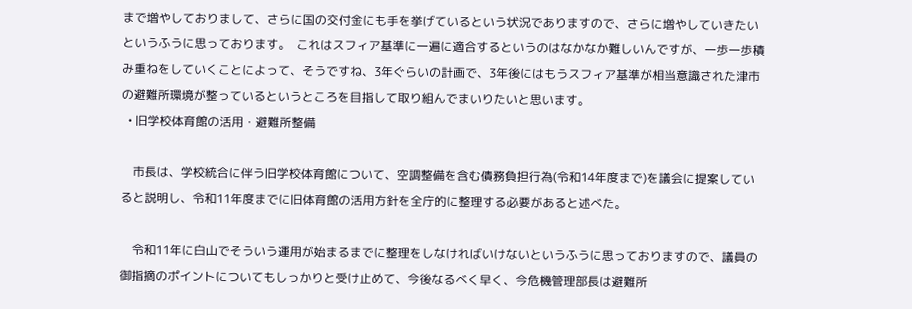まで増やしておりまして、さらに国の交付金にも手を挙げているという状況でありますので、さらに増やしていきたいというふうに思っております。  これはスフィア基準に一遍に適合するというのはなかなか難しいんですが、一歩一歩積み重ねをしていくことによって、そうですね、3年ぐらいの計画で、3年後にはもうスフィア基準が相当意識された津市の避難所環境が整っているというところを目指して取り組んでまいりたいと思います。
  • 旧学校体育館の活用・避難所整備

    市長は、学校統合に伴う旧学校体育館について、空調整備を含む債務負担行為(令和14年度まで)を議会に提案していると説明し、令和11年度までに旧体育館の活用方針を全庁的に整理する必要があると述べた。

    令和11年に白山でそういう運用が始まるまでに整理をしなければいけないというふうに思っておりますので、議員の御指摘のポイントについてもしっかりと受け止めて、今後なるべく早く、今危機管理部長は避難所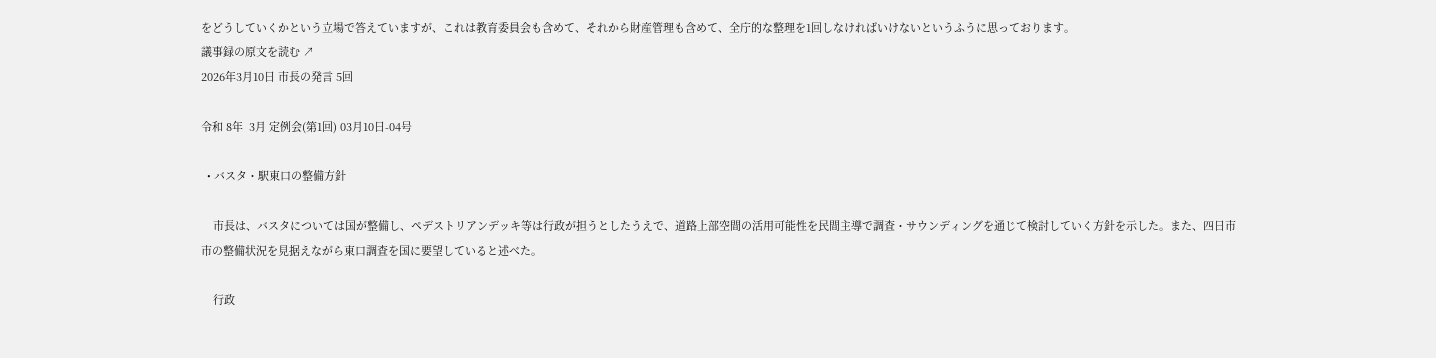をどうしていくかという立場で答えていますが、これは教育委員会も含めて、それから財産管理も含めて、全庁的な整理を1回しなければいけないというふうに思っております。
議事録の原文を読む ↗
2026年3月10日 市長の発言 5回

令和 8年  3月 定例会(第1回) 03月10日-04号

  • バスタ・駅東口の整備方針

    市長は、バスタについては国が整備し、ペデストリアンデッキ等は行政が担うとしたうえで、道路上部空間の活用可能性を民間主導で調査・サウンディングを通じて検討していく方針を示した。また、四日市市の整備状況を見据えながら東口調査を国に要望していると述べた。

    行政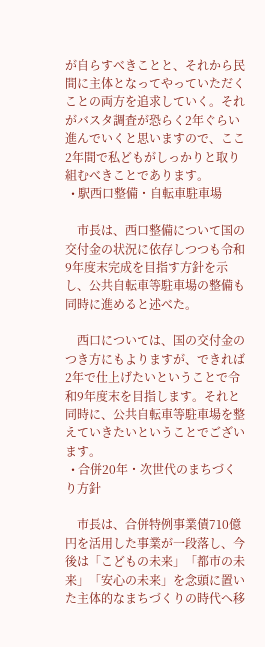が自らすべきことと、それから民間に主体となってやっていただくことの両方を追求していく。それがバスタ調査が恐らく2年ぐらい進んでいくと思いますので、ここ2年間で私どもがしっかりと取り組むべきことであります。
  • 駅西口整備・自転車駐車場

    市長は、西口整備について国の交付金の状況に依存しつつも令和9年度末完成を目指す方針を示し、公共自転車等駐車場の整備も同時に進めると述べた。

    西口については、国の交付金のつき方にもよりますが、できれば2年で仕上げたいということで令和9年度末を目指します。それと同時に、公共自転車等駐車場を整えていきたいということでございます。
  • 合併20年・次世代のまちづくり方針

    市長は、合併特例事業債710億円を活用した事業が一段落し、今後は「こどもの未来」「都市の未来」「安心の未来」を念頭に置いた主体的なまちづくりの時代へ移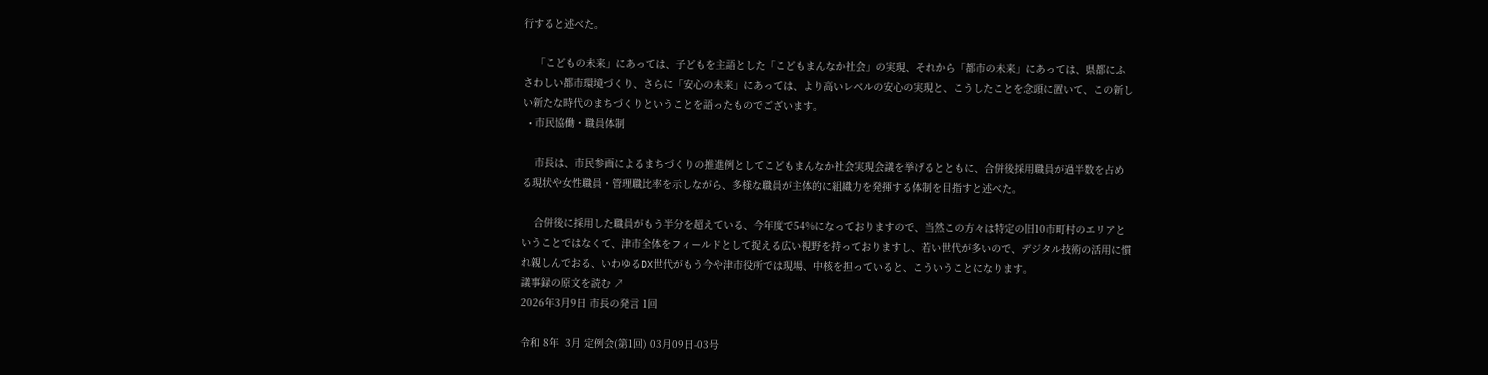行すると述べた。

    「こどもの未来」にあっては、子どもを主語とした「こどもまんなか社会」の実現、それから「都市の未来」にあっては、県都にふさわしい都市環境づくり、さらに「安心の未来」にあっては、より高いレベルの安心の実現と、こうしたことを念頭に置いて、この新しい新たな時代のまちづくりということを語ったものでございます。
  • 市民協働・職員体制

    市長は、市民参画によるまちづくりの推進例としてこどもまんなか社会実現会議を挙げるとともに、合併後採用職員が過半数を占める現状や女性職員・管理職比率を示しながら、多様な職員が主体的に組織力を発揮する体制を目指すと述べた。

    合併後に採用した職員がもう半分を超えている、今年度で54%になっておりますので、当然この方々は特定の旧10市町村のエリアということではなくて、津市全体をフィールドとして捉える広い視野を持っておりますし、若い世代が多いので、デジタル技術の活用に慣れ親しんでおる、いわゆるDX世代がもう今や津市役所では現場、中核を担っていると、こういうことになります。
議事録の原文を読む ↗
2026年3月9日 市長の発言 1回

令和 8年  3月 定例会(第1回) 03月09日-03号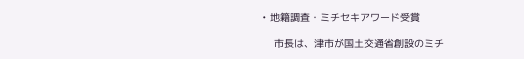• 地籍調査・ミチセキアワード受賞

    市長は、津市が国土交通省創設のミチ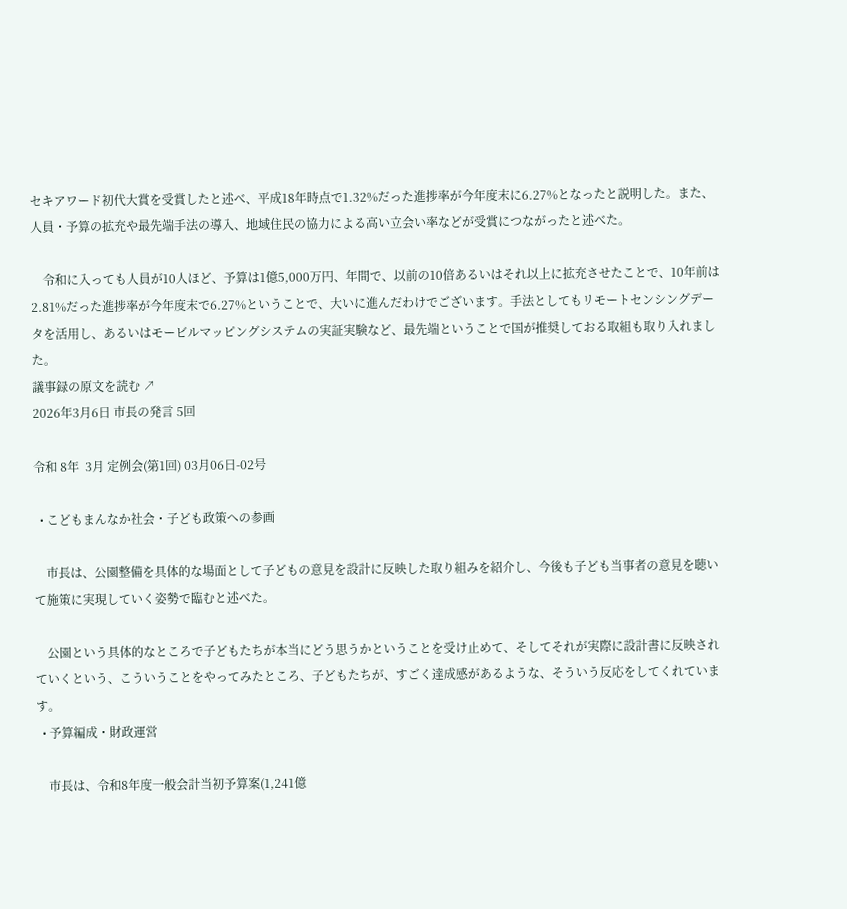セキアワード初代大賞を受賞したと述べ、平成18年時点で1.32%だった進捗率が今年度末に6.27%となったと説明した。また、人員・予算の拡充や最先端手法の導入、地域住民の協力による高い立会い率などが受賞につながったと述べた。

    令和に入っても人員が10人ほど、予算は1億5,000万円、年間で、以前の10倍あるいはそれ以上に拡充させたことで、10年前は2.81%だった進捗率が今年度末で6.27%ということで、大いに進んだわけでございます。手法としてもリモートセンシングデータを活用し、あるいはモービルマッピングシステムの実証実験など、最先端ということで国が推奨しておる取組も取り入れました。
議事録の原文を読む ↗
2026年3月6日 市長の発言 5回

令和 8年  3月 定例会(第1回) 03月06日-02号

  • こどもまんなか社会・子ども政策への参画

    市長は、公園整備を具体的な場面として子どもの意見を設計に反映した取り組みを紹介し、今後も子ども当事者の意見を聴いて施策に実現していく姿勢で臨むと述べた。

    公園という具体的なところで子どもたちが本当にどう思うかということを受け止めて、そしてそれが実際に設計書に反映されていくという、こういうことをやってみたところ、子どもたちが、すごく達成感があるような、そういう反応をしてくれています。
  • 予算編成・財政運営

    市長は、令和8年度一般会計当初予算案(1,241億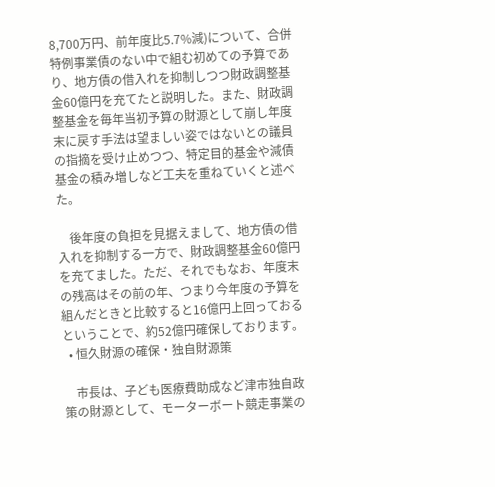8,700万円、前年度比5.7%減)について、合併特例事業債のない中で組む初めての予算であり、地方債の借入れを抑制しつつ財政調整基金60億円を充てたと説明した。また、財政調整基金を毎年当初予算の財源として崩し年度末に戻す手法は望ましい姿ではないとの議員の指摘を受け止めつつ、特定目的基金や減債基金の積み増しなど工夫を重ねていくと述べた。

    後年度の負担を見据えまして、地方債の借入れを抑制する一方で、財政調整基金60億円を充てました。ただ、それでもなお、年度末の残高はその前の年、つまり今年度の予算を組んだときと比較すると16億円上回っておるということで、約52億円確保しております。
  • 恒久財源の確保・独自財源策

    市長は、子ども医療費助成など津市独自政策の財源として、モーターボート競走事業の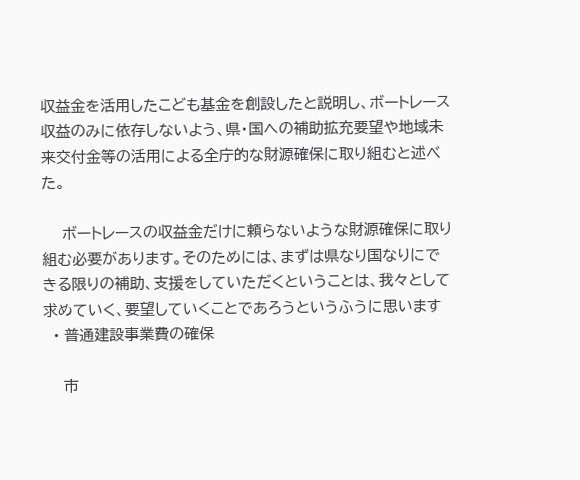収益金を活用したこども基金を創設したと説明し、ボートレース収益のみに依存しないよう、県・国への補助拡充要望や地域未来交付金等の活用による全庁的な財源確保に取り組むと述べた。

    ボートレースの収益金だけに頼らないような財源確保に取り組む必要があります。そのためには、まずは県なり国なりにできる限りの補助、支援をしていただくということは、我々として求めていく、要望していくことであろうというふうに思います
  • 普通建設事業費の確保

    市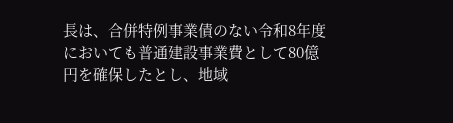長は、合併特例事業債のない令和8年度においても普通建設事業費として80億円を確保したとし、地域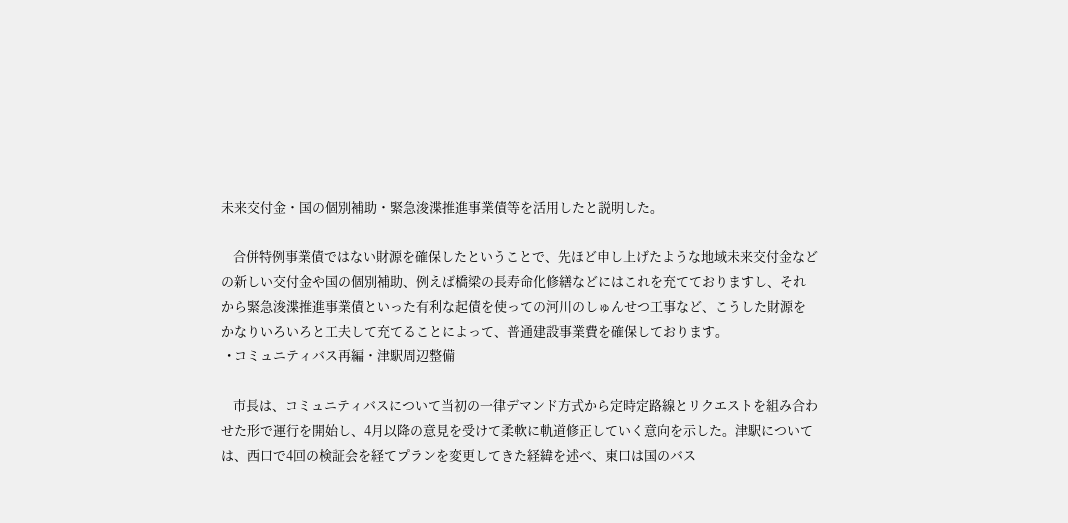未来交付金・国の個別補助・緊急浚渫推進事業債等を活用したと説明した。

    合併特例事業債ではない財源を確保したということで、先ほど申し上げたような地域未来交付金などの新しい交付金や国の個別補助、例えば橋梁の長寿命化修繕などにはこれを充てておりますし、それから緊急浚渫推進事業債といった有利な起債を使っての河川のしゅんせつ工事など、こうした財源をかなりいろいろと工夫して充てることによって、普通建設事業費を確保しております。
  • コミュニティバス再編・津駅周辺整備

    市長は、コミュニティバスについて当初の一律デマンド方式から定時定路線とリクエストを組み合わせた形で運行を開始し、4月以降の意見を受けて柔軟に軌道修正していく意向を示した。津駅については、西口で4回の検証会を経てプランを変更してきた経緯を述べ、東口は国のバス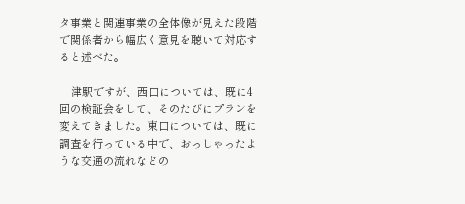タ事業と関連事業の全体像が見えた段階で関係者から幅広く意見を聴いて対応すると述べた。

    津駅ですが、西口については、既に4回の検証会をして、そのたびにプランを変えてきました。東口については、既に調査を行っている中で、おっしゃったような交通の流れなどの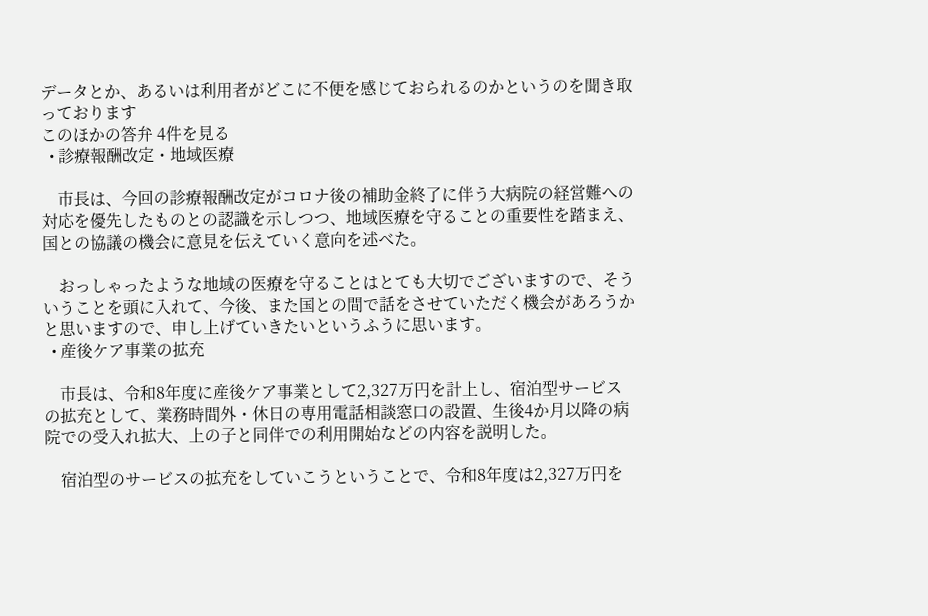データとか、あるいは利用者がどこに不便を感じておられるのかというのを聞き取っております
このほかの答弁 4件を見る
  • 診療報酬改定・地域医療

    市長は、今回の診療報酬改定がコロナ後の補助金終了に伴う大病院の経営難への対応を優先したものとの認識を示しつつ、地域医療を守ることの重要性を踏まえ、国との協議の機会に意見を伝えていく意向を述べた。

    おっしゃったような地域の医療を守ることはとても大切でございますので、そういうことを頭に入れて、今後、また国との間で話をさせていただく機会があろうかと思いますので、申し上げていきたいというふうに思います。
  • 産後ケア事業の拡充

    市長は、令和8年度に産後ケア事業として2,327万円を計上し、宿泊型サービスの拡充として、業務時間外・休日の専用電話相談窓口の設置、生後4か月以降の病院での受入れ拡大、上の子と同伴での利用開始などの内容を説明した。

    宿泊型のサービスの拡充をしていこうということで、令和8年度は2,327万円を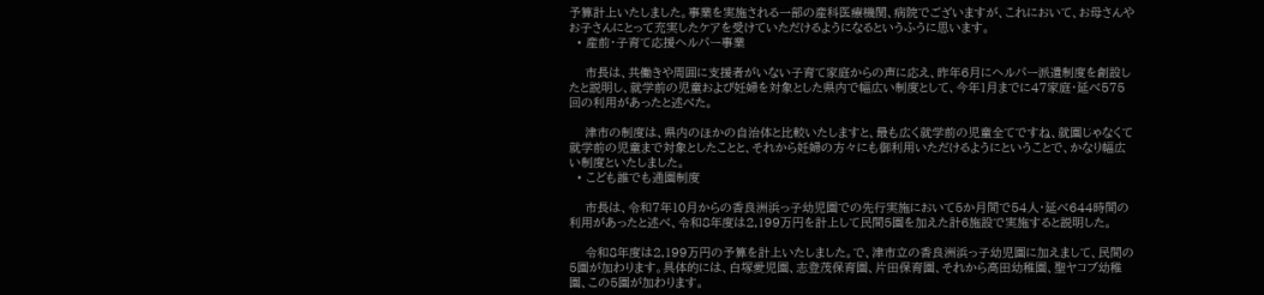予算計上いたしました。事業を実施される一部の産科医療機関、病院でございますが、これにおいて、お母さんやお子さんにとって充実したケアを受けていただけるようになるというふうに思います。
  • 産前・子育て応援ヘルパー事業

    市長は、共働きや周囲に支援者がいない子育て家庭からの声に応え、昨年6月にヘルパー派遣制度を創設したと説明し、就学前の児童および妊婦を対象とした県内で幅広い制度として、今年1月までに47家庭・延べ575回の利用があったと述べた。

    津市の制度は、県内のほかの自治体と比較いたしますと、最も広く就学前の児童全てですね、就園じゃなくて就学前の児童まで対象としたことと、それから妊婦の方々にも御利用いただけるようにということで、かなり幅広い制度といたしました。
  • こども誰でも通園制度

    市長は、令和7年10月からの香良洲浜っ子幼児園での先行実施において5か月間で54人・延べ644時間の利用があったと述べ、令和8年度は2,199万円を計上して民間5園を加えた計6施設で実施すると説明した。

    令和8年度は2,199万円の予算を計上いたしました。で、津市立の香良洲浜っ子幼児園に加えまして、民間の5園が加わります。具体的には、白塚愛児園、志登茂保育園、片田保育園、それから高田幼稚園、聖ヤコブ幼稚園、この5園が加わります。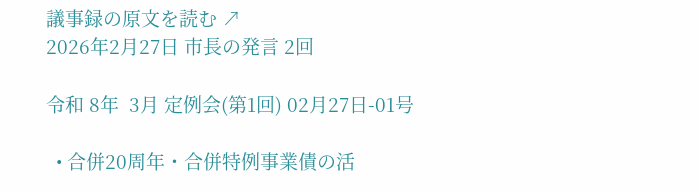議事録の原文を読む ↗
2026年2月27日 市長の発言 2回

令和 8年  3月 定例会(第1回) 02月27日-01号

  • 合併20周年・合併特例事業債の活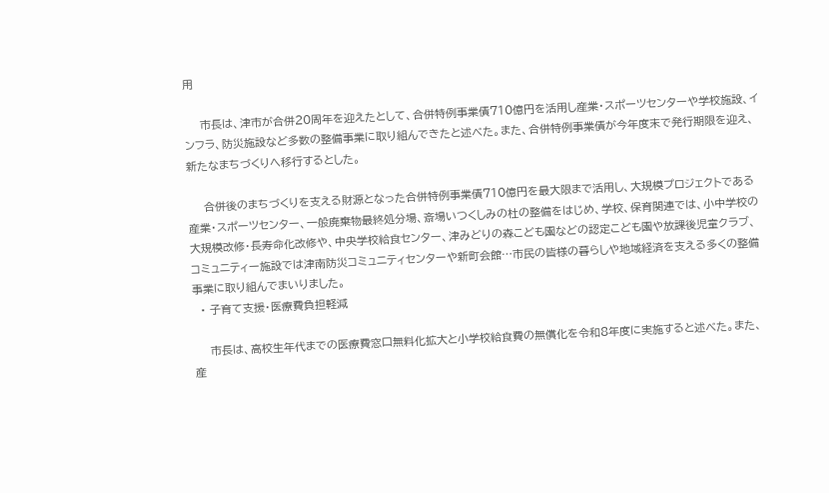用

    市長は、津市が合併20周年を迎えたとして、合併特例事業債710億円を活用し産業・スポーツセンターや学校施設、インフラ、防災施設など多数の整備事業に取り組んできたと述べた。また、合併特例事業債が今年度末で発行期限を迎え、新たなまちづくりへ移行するとした。

    合併後のまちづくりを支える財源となった合併特例事業債710億円を最大限まで活用し、大規模プロジェクトである産業・スポーツセンター、一般廃棄物最終処分場、斎場いつくしみの杜の整備をはじめ、学校、保育関連では、小中学校の大規模改修・長寿命化改修や、中央学校給食センター、津みどりの森こども園などの認定こども園や放課後児童クラブ、コミュニティー施設では津南防災コミュニティセンターや新町会館…市民の皆様の暮らしや地域経済を支える多くの整備事業に取り組んでまいりました。
  • 子育て支援・医療費負担軽減

    市長は、高校生年代までの医療費窓口無料化拡大と小学校給食費の無償化を令和8年度に実施すると述べた。また、産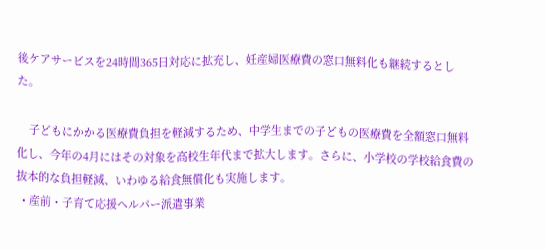後ケアサービスを24時間365日対応に拡充し、妊産婦医療費の窓口無料化も継続するとした。

    子どもにかかる医療費負担を軽減するため、中学生までの子どもの医療費を全額窓口無料化し、今年の4月にはその対象を高校生年代まで拡大します。さらに、小学校の学校給食費の抜本的な負担軽減、いわゆる給食無償化も実施します。
  • 産前・子育て応援ヘルパー派遣事業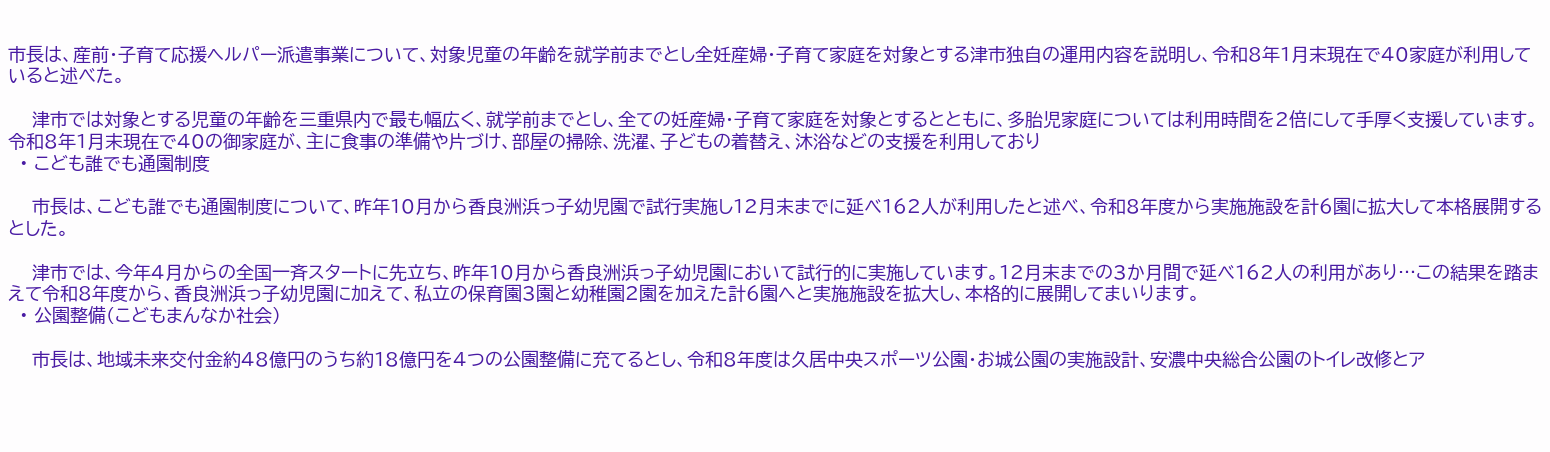市長は、産前・子育て応援ヘルパー派遣事業について、対象児童の年齢を就学前までとし全妊産婦・子育て家庭を対象とする津市独自の運用内容を説明し、令和8年1月末現在で40家庭が利用していると述べた。

    津市では対象とする児童の年齢を三重県内で最も幅広く、就学前までとし、全ての妊産婦・子育て家庭を対象とするとともに、多胎児家庭については利用時間を2倍にして手厚く支援しています。令和8年1月末現在で40の御家庭が、主に食事の準備や片づけ、部屋の掃除、洗濯、子どもの着替え、沐浴などの支援を利用しており
  • こども誰でも通園制度

    市長は、こども誰でも通園制度について、昨年10月から香良洲浜っ子幼児園で試行実施し12月末までに延べ162人が利用したと述べ、令和8年度から実施施設を計6園に拡大して本格展開するとした。

    津市では、今年4月からの全国一斉スタートに先立ち、昨年10月から香良洲浜っ子幼児園において試行的に実施しています。12月末までの3か月間で延べ162人の利用があり…この結果を踏まえて令和8年度から、香良洲浜っ子幼児園に加えて、私立の保育園3園と幼稚園2園を加えた計6園へと実施施設を拡大し、本格的に展開してまいります。
  • 公園整備(こどもまんなか社会)

    市長は、地域未来交付金約48億円のうち約18億円を4つの公園整備に充てるとし、令和8年度は久居中央スポーツ公園・お城公園の実施設計、安濃中央総合公園のトイレ改修とア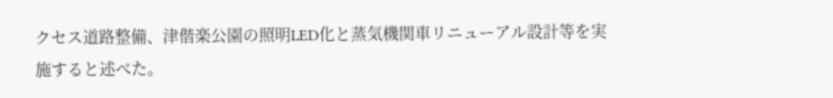クセス道路整備、津偕楽公園の照明LED化と蒸気機関車リニューアル設計等を実施すると述べた。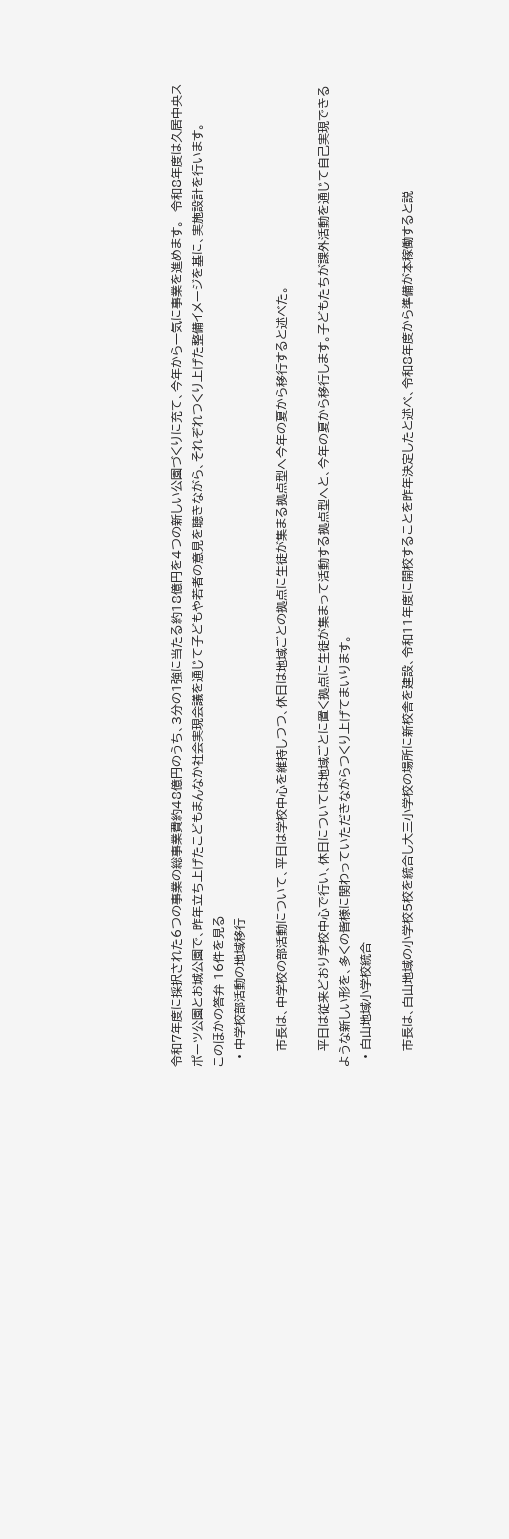令和7年度に採択された6つの事業の総事業費約48億円のうち、3分の1強に当たる約18億円を4つの新しい公園づくりに充て、今年から一気に事業を進めます。  令和8年度は久居中央スポーツ公園とお城公園で、昨年立ち上げたこどもまんなか社会実現会議を通じて子どもや若者の意見を聴きながら、それぞれつくり上げた整備イメージを基に、実施設計を行います。
このほかの答弁 16件を見る
  • 中学校部活動の地域移行

    市長は、中学校の部活動について、平日は学校中心を維持しつつ、休日は地域ごとの拠点に生徒が集まる拠点型へ今年の夏から移行すると述べた。

    平日は従来どおり学校中心で行い、休日については地域ごとに置く拠点に生徒が集まって活動する拠点型へと、今年の夏から移行します。子どもたちが課外活動を通じて自己実現できるような新しい形を、多くの皆様に関わっていただきながらつくり上げてまいります。
  • 白山地域小学校統合

    市長は、白山地域の小学校5校を統合し大三小学校の場所に新校舎を建設、令和11年度に開校することを昨年決定したと述べ、令和8年度から準備が本稼働すると説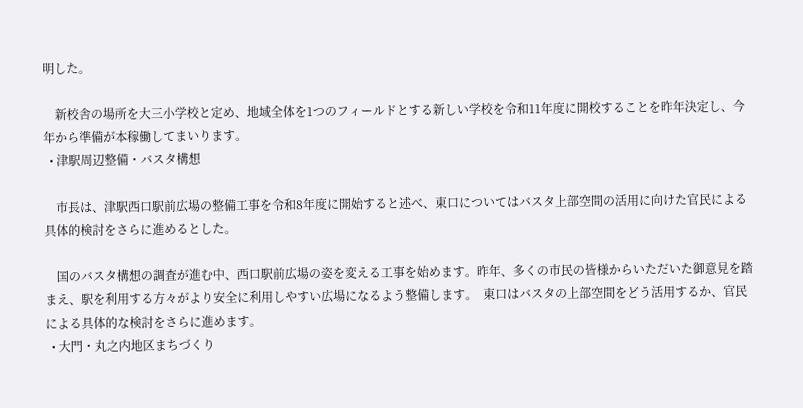明した。

    新校舎の場所を大三小学校と定め、地域全体を1つのフィールドとする新しい学校を令和11年度に開校することを昨年決定し、今年から準備が本稼働してまいります。
  • 津駅周辺整備・バスタ構想

    市長は、津駅西口駅前広場の整備工事を令和8年度に開始すると述べ、東口についてはバスタ上部空間の活用に向けた官民による具体的検討をさらに進めるとした。

    国のバスタ構想の調査が進む中、西口駅前広場の姿を変える工事を始めます。昨年、多くの市民の皆様からいただいた御意見を踏まえ、駅を利用する方々がより安全に利用しやすい広場になるよう整備します。  東口はバスタの上部空間をどう活用するか、官民による具体的な検討をさらに進めます。
  • 大門・丸之内地区まちづくり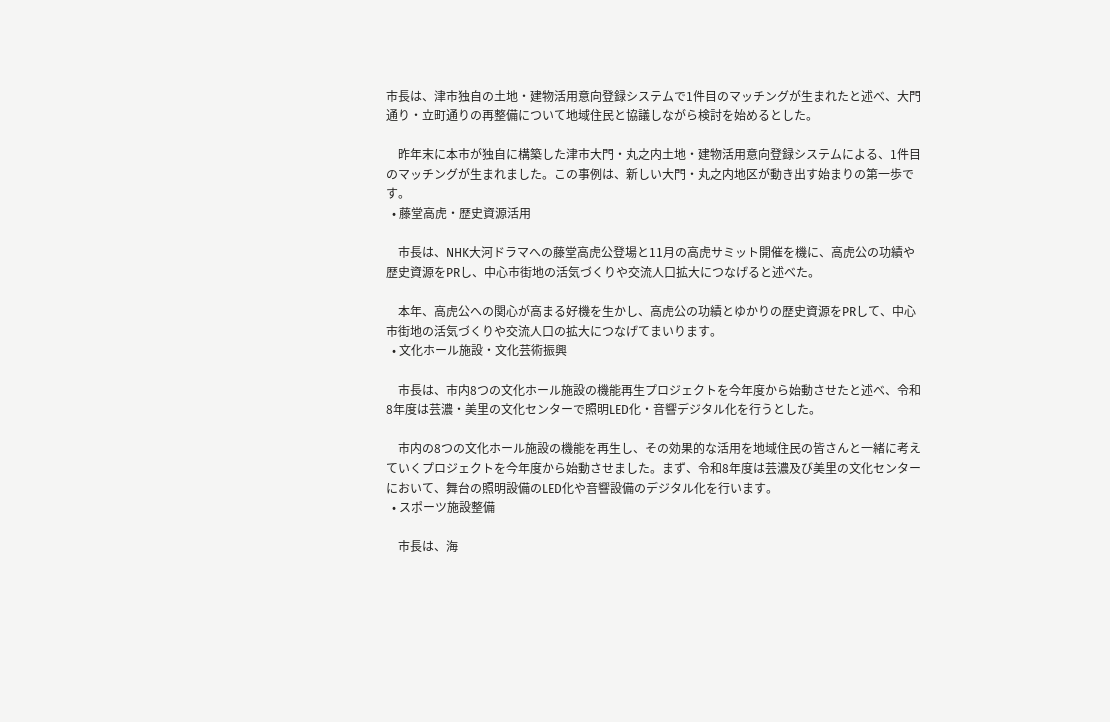市長は、津市独自の土地・建物活用意向登録システムで1件目のマッチングが生まれたと述べ、大門通り・立町通りの再整備について地域住民と協議しながら検討を始めるとした。

    昨年末に本市が独自に構築した津市大門・丸之内土地・建物活用意向登録システムによる、1件目のマッチングが生まれました。この事例は、新しい大門・丸之内地区が動き出す始まりの第一歩です。
  • 藤堂高虎・歴史資源活用

    市長は、NHK大河ドラマへの藤堂高虎公登場と11月の高虎サミット開催を機に、高虎公の功績や歴史資源をPRし、中心市街地の活気づくりや交流人口拡大につなげると述べた。

    本年、高虎公への関心が高まる好機を生かし、高虎公の功績とゆかりの歴史資源をPRして、中心市街地の活気づくりや交流人口の拡大につなげてまいります。
  • 文化ホール施設・文化芸術振興

    市長は、市内8つの文化ホール施設の機能再生プロジェクトを今年度から始動させたと述べ、令和8年度は芸濃・美里の文化センターで照明LED化・音響デジタル化を行うとした。

    市内の8つの文化ホール施設の機能を再生し、その効果的な活用を地域住民の皆さんと一緒に考えていくプロジェクトを今年度から始動させました。まず、令和8年度は芸濃及び美里の文化センターにおいて、舞台の照明設備のLED化や音響設備のデジタル化を行います。
  • スポーツ施設整備

    市長は、海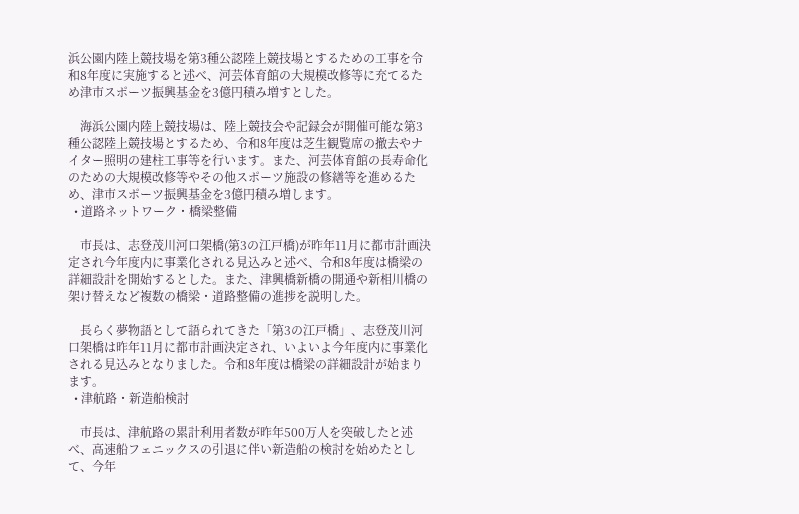浜公園内陸上競技場を第3種公認陸上競技場とするための工事を令和8年度に実施すると述べ、河芸体育館の大規模改修等に充てるため津市スポーツ振興基金を3億円積み増すとした。

    海浜公園内陸上競技場は、陸上競技会や記録会が開催可能な第3種公認陸上競技場とするため、令和8年度は芝生観覧席の撤去やナイター照明の建柱工事等を行います。また、河芸体育館の長寿命化のための大規模改修等やその他スポーツ施設の修繕等を進めるため、津市スポーツ振興基金を3億円積み増します。
  • 道路ネットワーク・橋梁整備

    市長は、志登茂川河口架橋(第3の江戸橋)が昨年11月に都市計画決定され今年度内に事業化される見込みと述べ、令和8年度は橋梁の詳細設計を開始するとした。また、津興橋新橋の開通や新相川橋の架け替えなど複数の橋梁・道路整備の進捗を説明した。

    長らく夢物語として語られてきた「第3の江戸橋」、志登茂川河口架橋は昨年11月に都市計画決定され、いよいよ今年度内に事業化される見込みとなりました。令和8年度は橋梁の詳細設計が始まります。
  • 津航路・新造船検討

    市長は、津航路の累計利用者数が昨年500万人を突破したと述べ、高速船フェニックスの引退に伴い新造船の検討を始めたとして、今年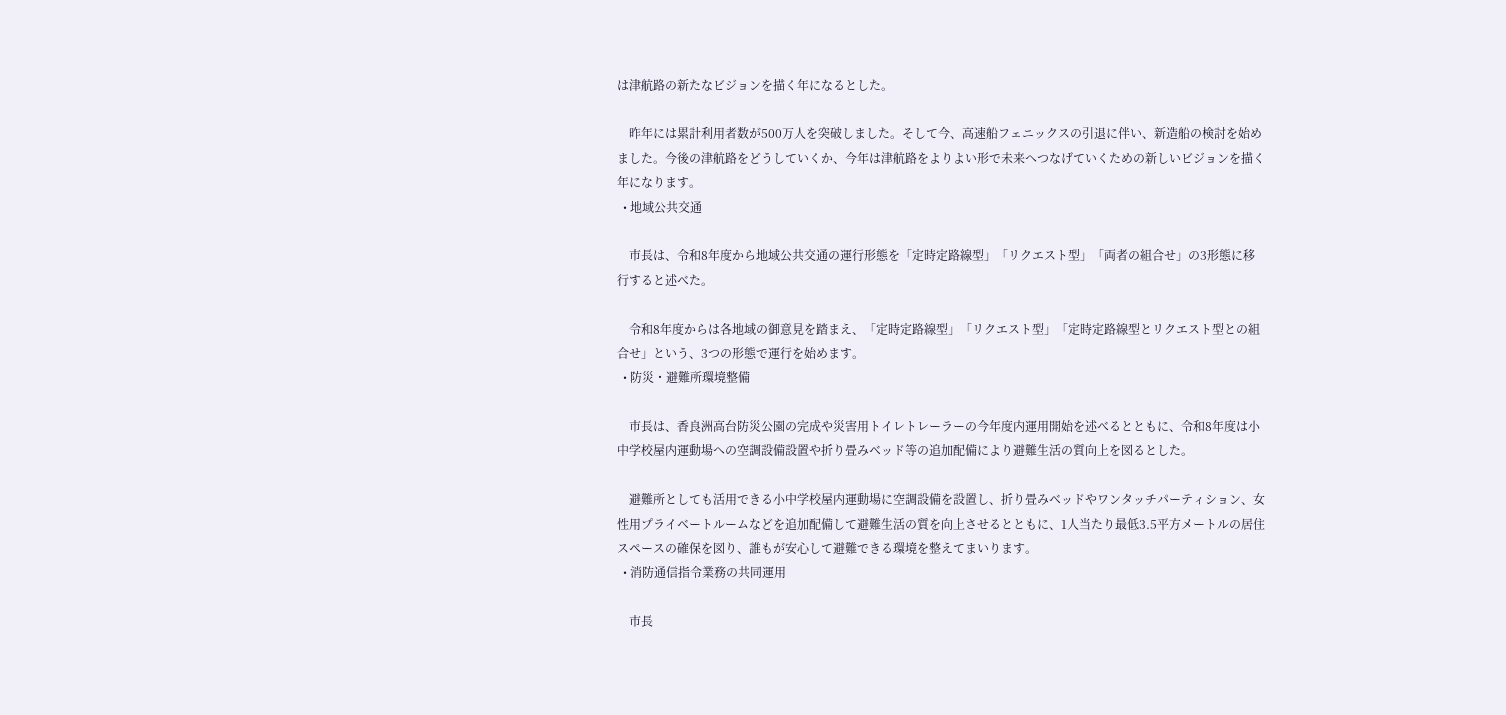は津航路の新たなビジョンを描く年になるとした。

    昨年には累計利用者数が500万人を突破しました。そして今、高速船フェニックスの引退に伴い、新造船の検討を始めました。今後の津航路をどうしていくか、今年は津航路をよりよい形で未来へつなげていくための新しいビジョンを描く年になります。
  • 地域公共交通

    市長は、令和8年度から地域公共交通の運行形態を「定時定路線型」「リクエスト型」「両者の組合せ」の3形態に移行すると述べた。

    令和8年度からは各地域の御意見を踏まえ、「定時定路線型」「リクエスト型」「定時定路線型とリクエスト型との組合せ」という、3つの形態で運行を始めます。
  • 防災・避難所環境整備

    市長は、香良洲高台防災公園の完成や災害用トイレトレーラーの今年度内運用開始を述べるとともに、令和8年度は小中学校屋内運動場への空調設備設置や折り畳みベッド等の追加配備により避難生活の質向上を図るとした。

    避難所としても活用できる小中学校屋内運動場に空調設備を設置し、折り畳みベッドやワンタッチパーティション、女性用プライベートルームなどを追加配備して避難生活の質を向上させるとともに、1人当たり最低3.5平方メートルの居住スペースの確保を図り、誰もが安心して避難できる環境を整えてまいります。
  • 消防通信指令業務の共同運用

    市長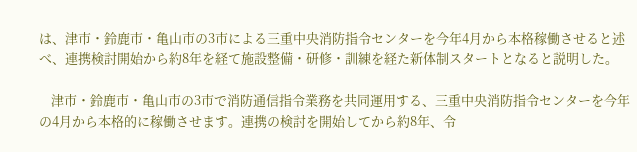は、津市・鈴鹿市・亀山市の3市による三重中央消防指令センターを今年4月から本格稼働させると述べ、連携検討開始から約8年を経て施設整備・研修・訓練を経た新体制スタートとなると説明した。

    津市・鈴鹿市・亀山市の3市で消防通信指令業務を共同運用する、三重中央消防指令センターを今年の4月から本格的に稼働させます。連携の検討を開始してから約8年、令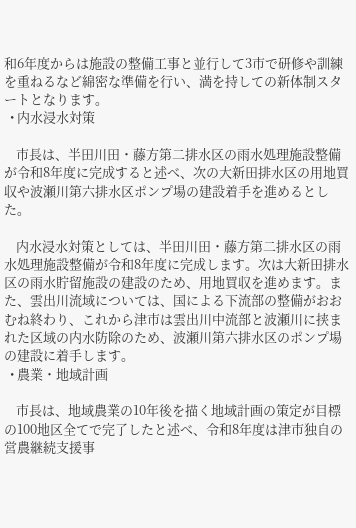和6年度からは施設の整備工事と並行して3市で研修や訓練を重ねるなど綿密な準備を行い、満を持しての新体制スタートとなります。
  • 内水浸水対策

    市長は、半田川田・藤方第二排水区の雨水処理施設整備が令和8年度に完成すると述べ、次の大新田排水区の用地買収や波瀬川第六排水区ポンプ場の建設着手を進めるとした。

    内水浸水対策としては、半田川田・藤方第二排水区の雨水処理施設整備が令和8年度に完成します。次は大新田排水区の雨水貯留施設の建設のため、用地買収を進めます。また、雲出川流域については、国による下流部の整備がおおむね終わり、これから津市は雲出川中流部と波瀬川に挟まれた区域の内水防除のため、波瀬川第六排水区のポンプ場の建設に着手します。
  • 農業・地域計画

    市長は、地域農業の10年後を描く地域計画の策定が目標の100地区全てで完了したと述べ、令和8年度は津市独自の営農継続支援事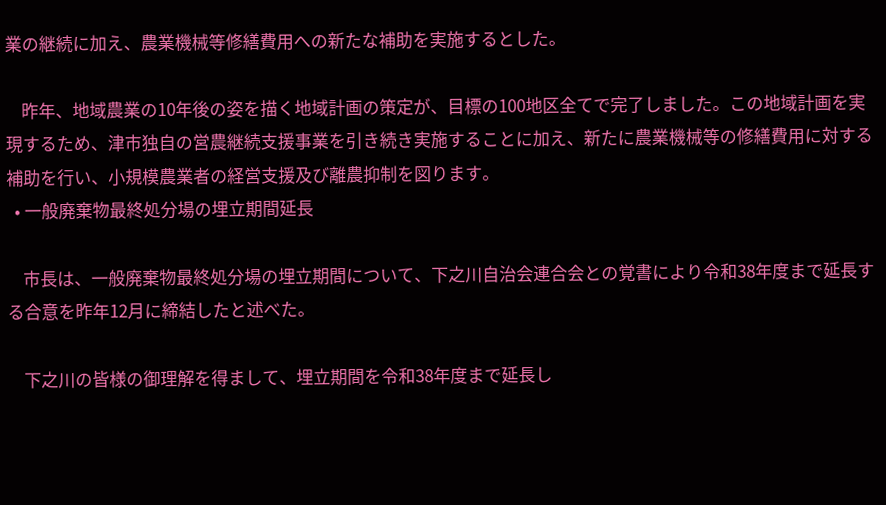業の継続に加え、農業機械等修繕費用への新たな補助を実施するとした。

    昨年、地域農業の10年後の姿を描く地域計画の策定が、目標の100地区全てで完了しました。この地域計画を実現するため、津市独自の営農継続支援事業を引き続き実施することに加え、新たに農業機械等の修繕費用に対する補助を行い、小規模農業者の経営支援及び離農抑制を図ります。
  • 一般廃棄物最終処分場の埋立期間延長

    市長は、一般廃棄物最終処分場の埋立期間について、下之川自治会連合会との覚書により令和38年度まで延長する合意を昨年12月に締結したと述べた。

    下之川の皆様の御理解を得まして、埋立期間を令和38年度まで延長し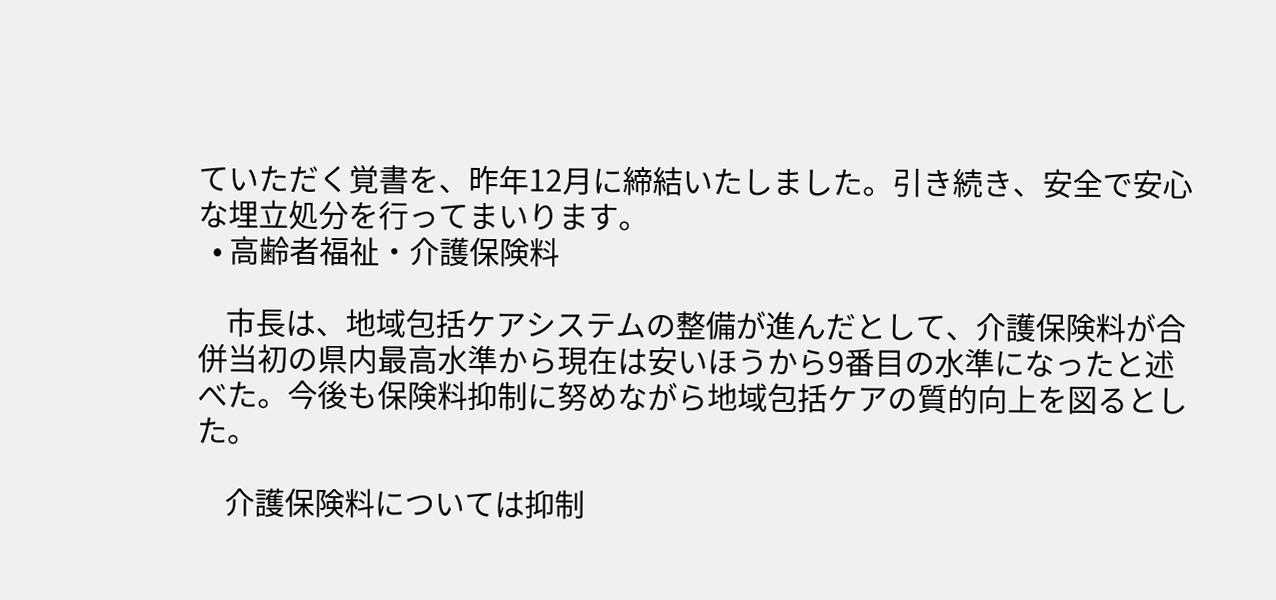ていただく覚書を、昨年12月に締結いたしました。引き続き、安全で安心な埋立処分を行ってまいります。
  • 高齢者福祉・介護保険料

    市長は、地域包括ケアシステムの整備が進んだとして、介護保険料が合併当初の県内最高水準から現在は安いほうから9番目の水準になったと述べた。今後も保険料抑制に努めながら地域包括ケアの質的向上を図るとした。

    介護保険料については抑制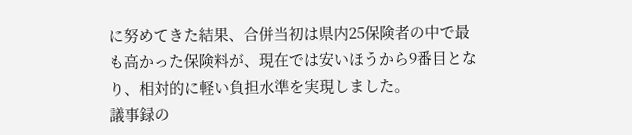に努めてきた結果、合併当初は県内25保険者の中で最も高かった保険料が、現在では安いほうから9番目となり、相対的に軽い負担水準を実現しました。
議事録の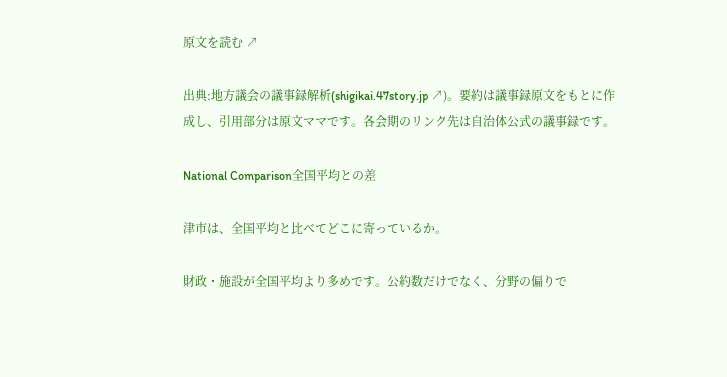原文を読む ↗

出典:地方議会の議事録解析(shigikai.47story.jp ↗)。要約は議事録原文をもとに作成し、引用部分は原文ママです。各会期のリンク先は自治体公式の議事録です。

National Comparison全国平均との差

津市は、全国平均と比べてどこに寄っているか。

財政・施設が全国平均より多めです。公約数だけでなく、分野の偏りで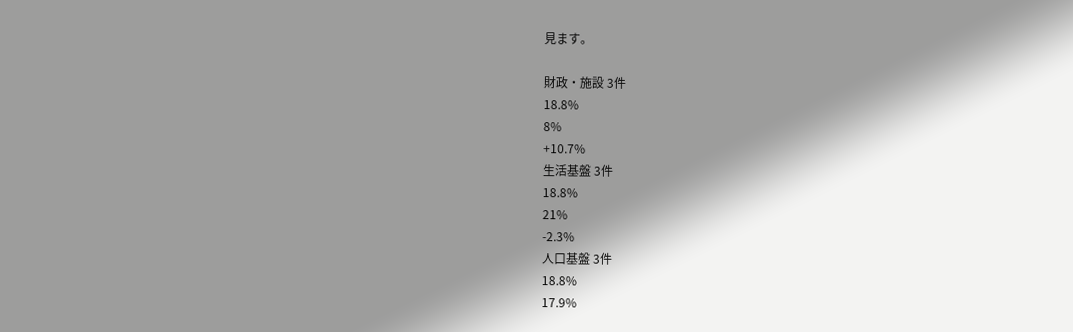見ます。

財政・施設 3件
18.8%
8%
+10.7%
生活基盤 3件
18.8%
21%
-2.3%
人口基盤 3件
18.8%
17.9%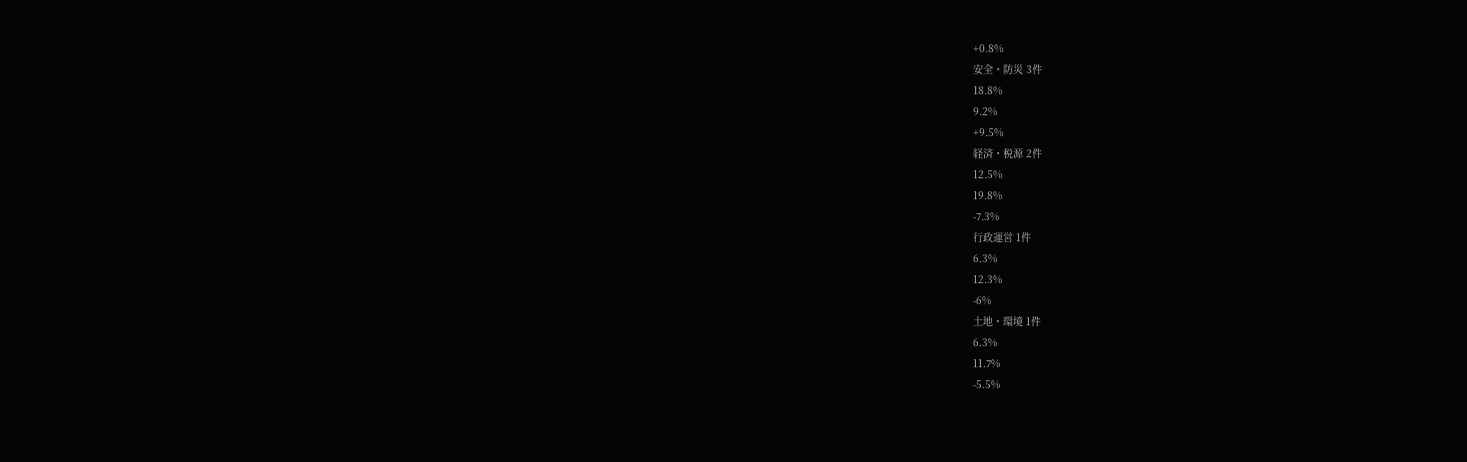+0.8%
安全・防災 3件
18.8%
9.2%
+9.5%
経済・税源 2件
12.5%
19.8%
-7.3%
行政運営 1件
6.3%
12.3%
-6%
土地・環境 1件
6.3%
11.7%
-5.5%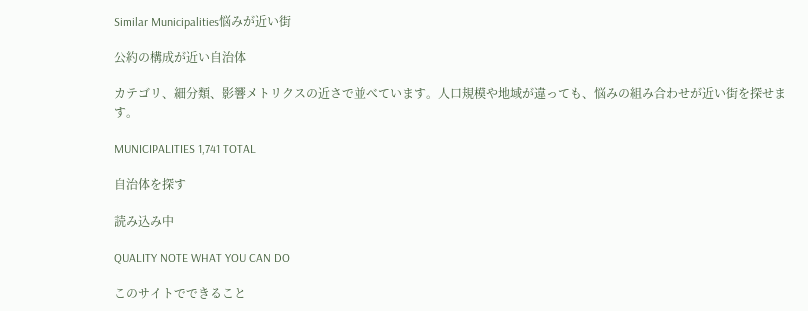Similar Municipalities悩みが近い街

公約の構成が近い自治体

カテゴリ、細分類、影響メトリクスの近さで並べています。人口規模や地域が違っても、悩みの組み合わせが近い街を探せます。

MUNICIPALITIES 1,741 TOTAL

自治体を探す

読み込み中

QUALITY NOTE WHAT YOU CAN DO

このサイトでできること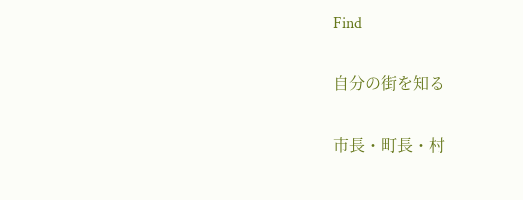Find

自分の街を知る

市長・町長・村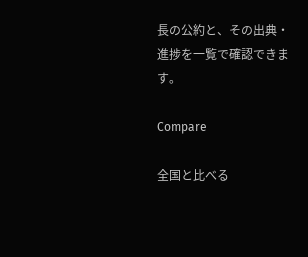長の公約と、その出典・進捗を一覧で確認できます。

Compare

全国と比べる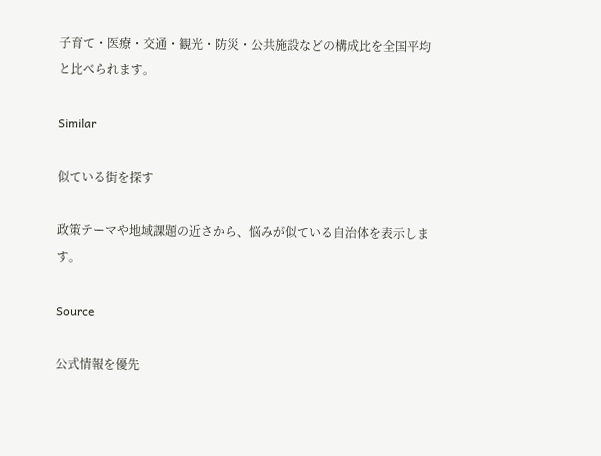子育て・医療・交通・観光・防災・公共施設などの構成比を全国平均と比べられます。

Similar

似ている街を探す

政策テーマや地域課題の近さから、悩みが似ている自治体を表示します。

Source

公式情報を優先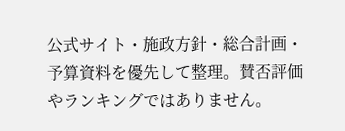公式サイト・施政方針・総合計画・予算資料を優先して整理。賛否評価やランキングではありません。